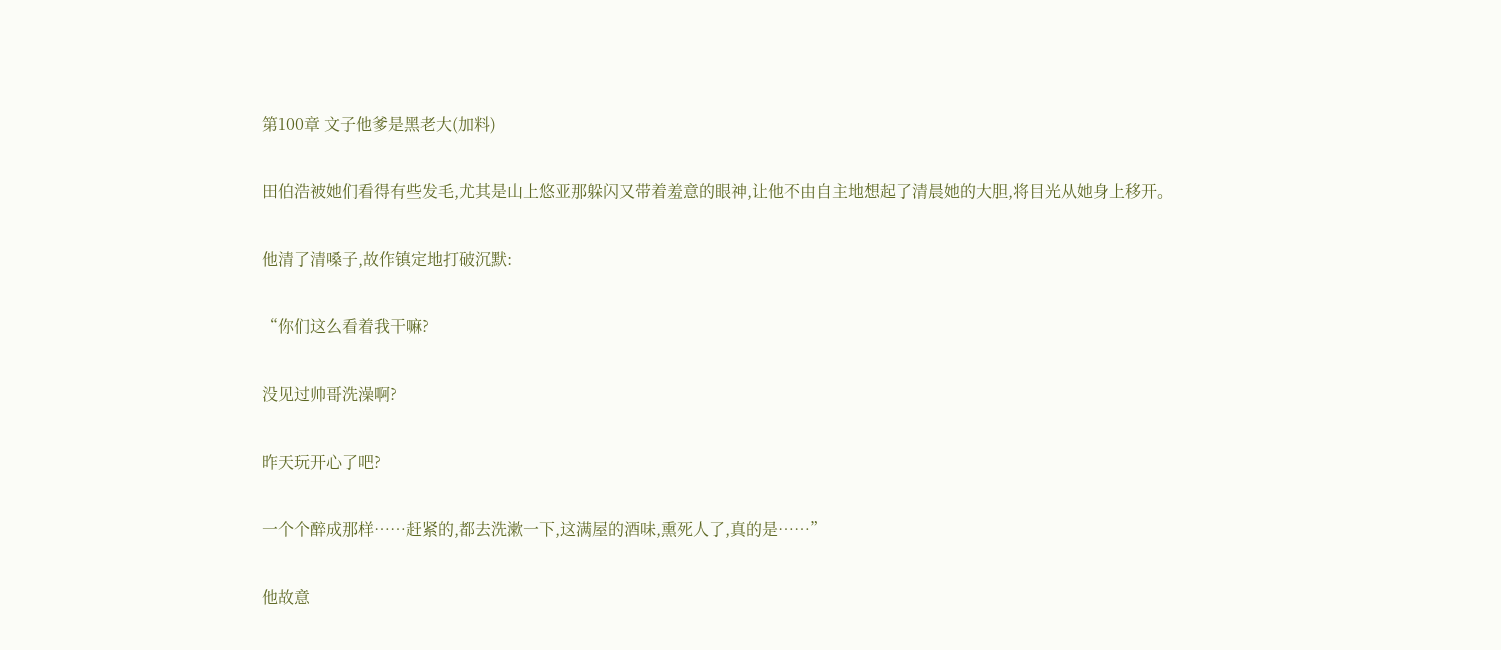第100章 文子他爹是黑老大(加料)

田伯浩被她们看得有些发毛,尤其是山上悠亚那躲闪又带着羞意的眼神,让他不由自主地想起了清晨她的大胆,将目光从她身上移开。

他清了清嗓子,故作镇定地打破沉默:

“你们这么看着我干嘛?

没见过帅哥洗澡啊?

昨天玩开心了吧?

一个个醉成那样……赶紧的,都去洗漱一下,这满屋的酒味,熏死人了,真的是……”

他故意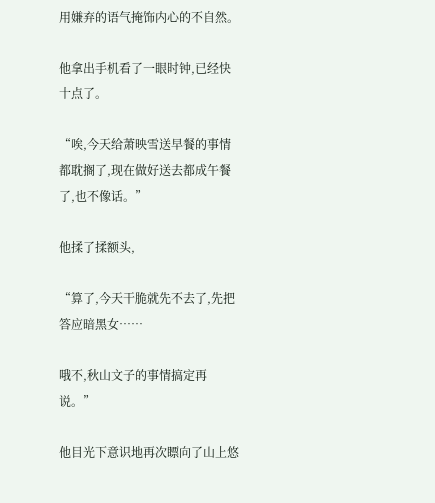用嫌弃的语气掩饰内心的不自然。

他拿出手机看了一眼时钟,已经快十点了。

“唉,今天给萧映雪送早餐的事情都耽搁了,现在做好送去都成午餐了,也不像话。”

他揉了揉额头,

“算了,今天干脆就先不去了,先把答应暗黑女……

哦不,秋山文子的事情搞定再说。”

他目光下意识地再次瞟向了山上悠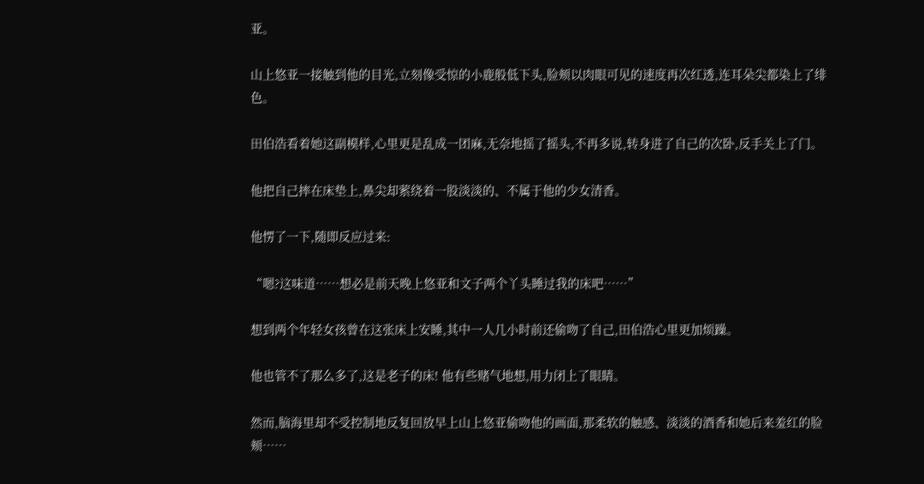亚。

山上悠亚一接触到他的目光,立刻像受惊的小鹿般低下头,脸颊以肉眼可见的速度再次红透,连耳朵尖都染上了绯色。

田伯浩看着她这副模样,心里更是乱成一团麻,无奈地摇了摇头,不再多说,转身进了自己的次卧,反手关上了门。

他把自己摔在床垫上,鼻尖却萦绕着一股淡淡的、不属于他的少女清香。

他愣了一下,随即反应过来:

“嗯?这味道……想必是前天晚上悠亚和文子两个丫头睡过我的床吧……”

想到两个年轻女孩曾在这张床上安睡,其中一人几小时前还偷吻了自己,田伯浩心里更加烦躁。

他也管不了那么多了,这是老子的床! 他有些赌气地想,用力闭上了眼睛。

然而,脑海里却不受控制地反复回放早上山上悠亚偷吻他的画面,那柔软的触感、淡淡的酒香和她后来羞红的脸颊……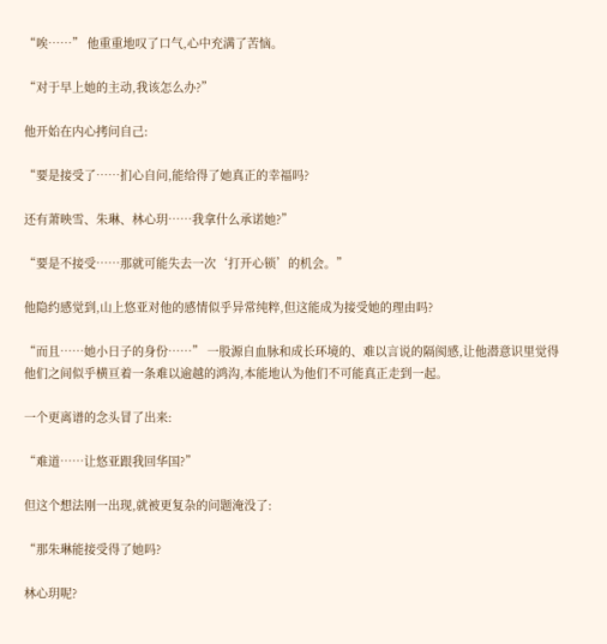“唉……” 他重重地叹了口气,心中充满了苦恼。

“对于早上她的主动,我该怎么办?”

他开始在内心拷问自己:

“要是接受了……扪心自问,能给得了她真正的幸福吗?

还有萧映雪、朱琳、林心玥……我拿什么承诺她?”

“要是不接受……那就可能失去一次‘打开心锁’的机会。”

他隐约感觉到,山上悠亚对他的感情似乎异常纯粹,但这能成为接受她的理由吗?

“而且……她小日子的身份……” 一股源自血脉和成长环境的、难以言说的隔阂感,让他潜意识里觉得他们之间似乎横亘着一条难以逾越的鸿沟,本能地认为他们不可能真正走到一起。

一个更离谱的念头冒了出来:

“难道……让悠亚跟我回华国?”

但这个想法刚一出现,就被更复杂的问题淹没了:

“那朱琳能接受得了她吗?

林心玥呢?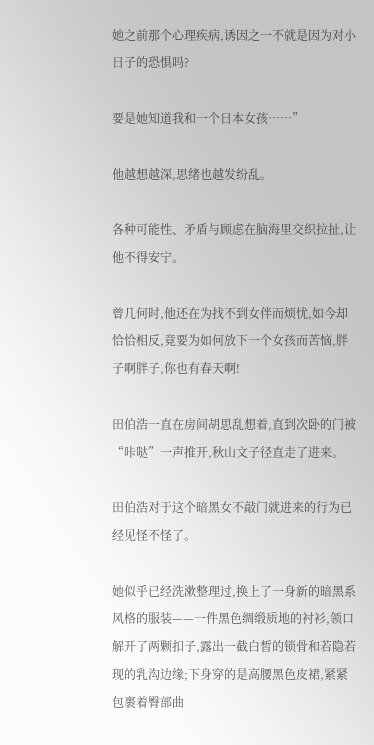她之前那个心理疾病,诱因之一不就是因为对小日子的恐惧吗?

要是她知道我和一个日本女孩……”

他越想越深,思绪也越发纷乱。

各种可能性、矛盾与顾虑在脑海里交织拉扯,让他不得安宁。

曾几何时,他还在为找不到女伴而烦忧,如今却恰恰相反,竟要为如何放下一个女孩而苦恼,胖子啊胖子,你也有春天啊!

田伯浩一直在房间胡思乱想着,直到次卧的门被“咔哒”一声推开,秋山文子径直走了进来。

田伯浩对于这个暗黑女不敲门就进来的行为已经见怪不怪了。

她似乎已经洗漱整理过,换上了一身新的暗黑系风格的服装——一件黑色绸缎质地的衬衫,领口解开了两颗扣子,露出一截白皙的锁骨和若隐若现的乳沟边缘;下身穿的是高腰黑色皮裙,紧紧包裹着臀部曲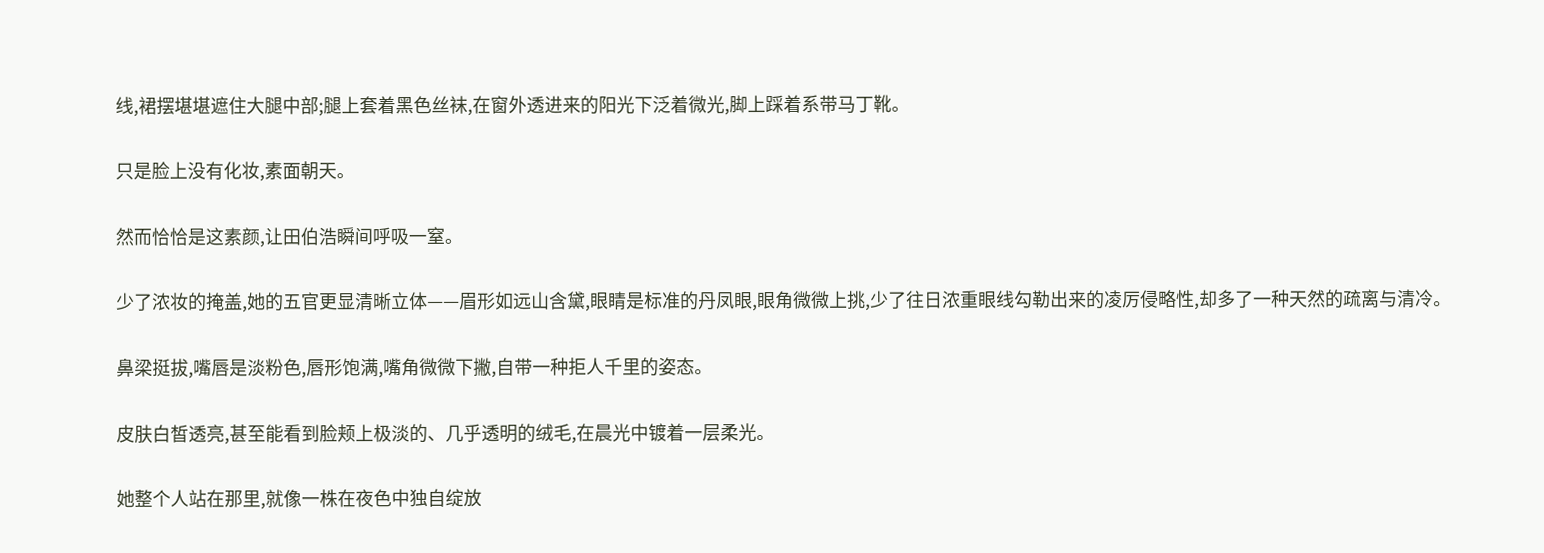线,裙摆堪堪遮住大腿中部;腿上套着黑色丝袜,在窗外透进来的阳光下泛着微光,脚上踩着系带马丁靴。

只是脸上没有化妆,素面朝天。

然而恰恰是这素颜,让田伯浩瞬间呼吸一窒。

少了浓妆的掩盖,她的五官更显清晰立体——眉形如远山含黛,眼睛是标准的丹凤眼,眼角微微上挑,少了往日浓重眼线勾勒出来的凌厉侵略性,却多了一种天然的疏离与清冷。

鼻梁挺拔,嘴唇是淡粉色,唇形饱满,嘴角微微下撇,自带一种拒人千里的姿态。

皮肤白皙透亮,甚至能看到脸颊上极淡的、几乎透明的绒毛,在晨光中镀着一层柔光。

她整个人站在那里,就像一株在夜色中独自绽放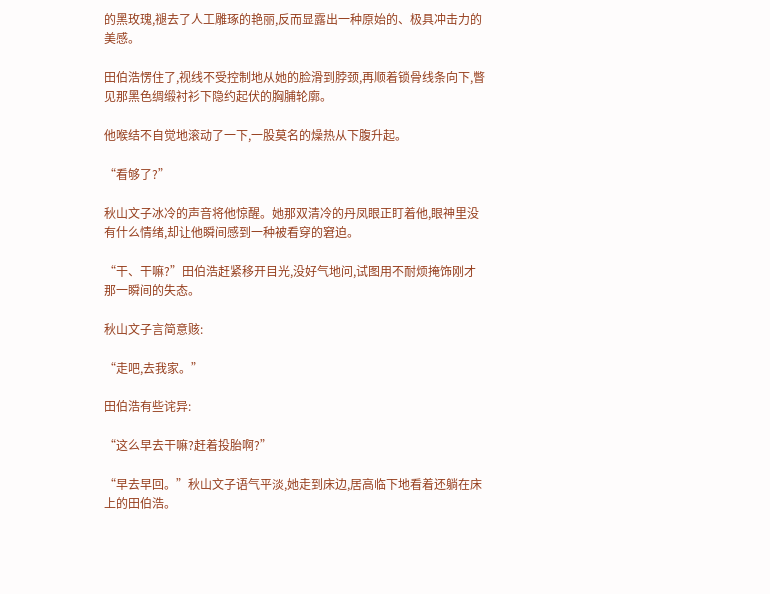的黑玫瑰,褪去了人工雕琢的艳丽,反而显露出一种原始的、极具冲击力的美感。

田伯浩愣住了,视线不受控制地从她的脸滑到脖颈,再顺着锁骨线条向下,瞥见那黑色绸缎衬衫下隐约起伏的胸脯轮廓。

他喉结不自觉地滚动了一下,一股莫名的燥热从下腹升起。

“看够了?”

秋山文子冰冷的声音将他惊醒。她那双清冷的丹凤眼正盯着他,眼神里没有什么情绪,却让他瞬间感到一种被看穿的窘迫。

“干、干嘛?”田伯浩赶紧移开目光,没好气地问,试图用不耐烦掩饰刚才那一瞬间的失态。

秋山文子言简意赅:

“走吧,去我家。”

田伯浩有些诧异:

“这么早去干嘛?赶着投胎啊?”

“早去早回。”秋山文子语气平淡,她走到床边,居高临下地看着还躺在床上的田伯浩。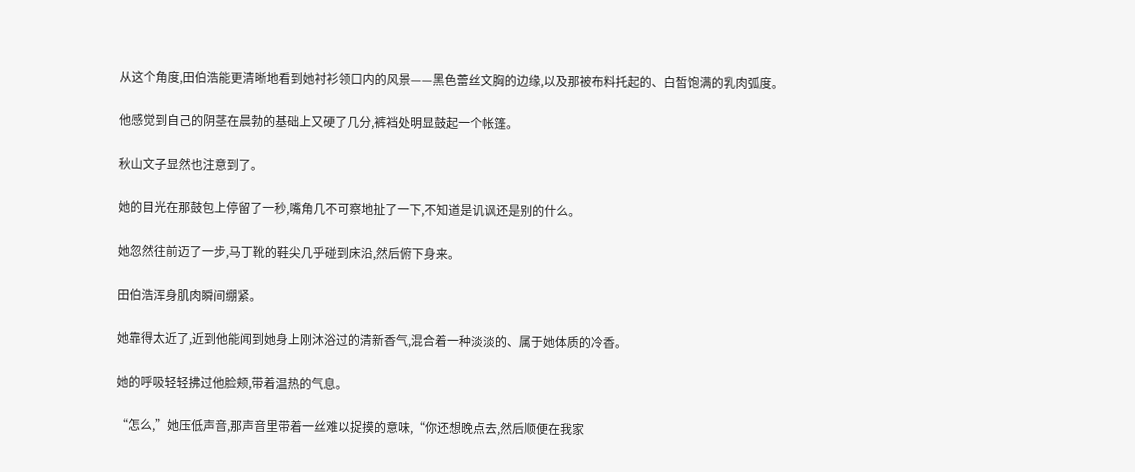从这个角度,田伯浩能更清晰地看到她衬衫领口内的风景——黑色蕾丝文胸的边缘,以及那被布料托起的、白皙饱满的乳肉弧度。

他感觉到自己的阴茎在晨勃的基础上又硬了几分,裤裆处明显鼓起一个帐篷。

秋山文子显然也注意到了。

她的目光在那鼓包上停留了一秒,嘴角几不可察地扯了一下,不知道是讥讽还是别的什么。

她忽然往前迈了一步,马丁靴的鞋尖几乎碰到床沿,然后俯下身来。

田伯浩浑身肌肉瞬间绷紧。

她靠得太近了,近到他能闻到她身上刚沐浴过的清新香气,混合着一种淡淡的、属于她体质的冷香。

她的呼吸轻轻拂过他脸颊,带着温热的气息。

“怎么,”她压低声音,那声音里带着一丝难以捉摸的意味,“你还想晚点去,然后顺便在我家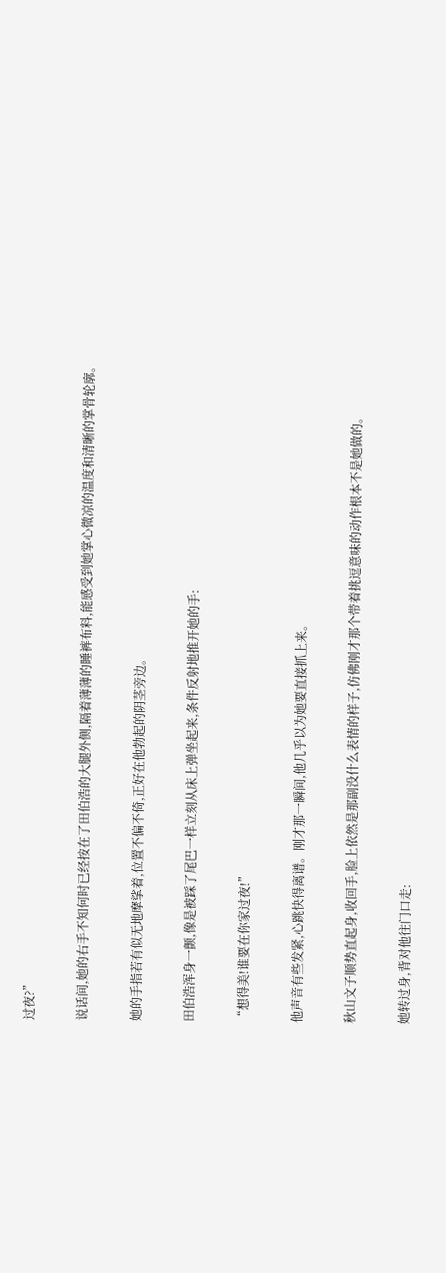过夜?”

说话间,她的右手不知何时已经按在了田伯浩的大腿外侧,隔着薄薄的睡裤布料,能感受到她掌心微凉的温度和清晰的掌骨轮廓。

她的手指若有似无地摩挲着,位置不偏不倚,正好在他勃起的阴茎旁边。

田伯浩浑身一颤,像是被踩了尾巴一样立刻从床上弹坐起来,条件反射地推开她的手:

“想得美!谁要在你家过夜!”

他声音有些发紧,心跳快得离谱。刚才那一瞬间,他几乎以为她要直接抓上来。

秋山文子顺势直起身,收回手,脸上依然是那副没什么表情的样子,仿佛刚才那个带着挑逗意味的动作根本不是她做的。

她转过身,背对他往门口走: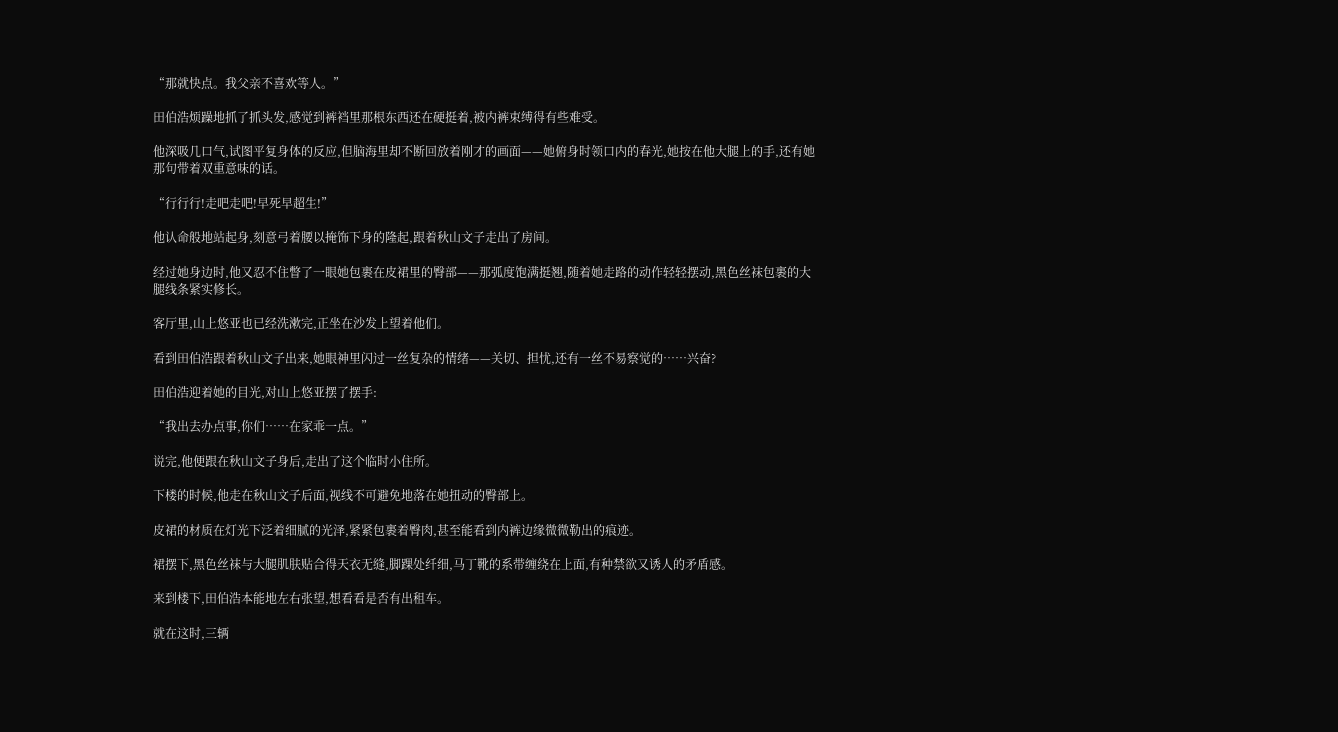“那就快点。我父亲不喜欢等人。”

田伯浩烦躁地抓了抓头发,感觉到裤裆里那根东西还在硬挺着,被内裤束缚得有些难受。

他深吸几口气,试图平复身体的反应,但脑海里却不断回放着刚才的画面——她俯身时领口内的春光,她按在他大腿上的手,还有她那句带着双重意味的话。

“行行行!走吧走吧!早死早超生!”

他认命般地站起身,刻意弓着腰以掩饰下身的隆起,跟着秋山文子走出了房间。

经过她身边时,他又忍不住瞥了一眼她包裹在皮裙里的臀部——那弧度饱满挺翘,随着她走路的动作轻轻摆动,黑色丝袜包裹的大腿线条紧实修长。

客厅里,山上悠亚也已经洗漱完,正坐在沙发上望着他们。

看到田伯浩跟着秋山文子出来,她眼神里闪过一丝复杂的情绪——关切、担忧,还有一丝不易察觉的……兴奋?

田伯浩迎着她的目光,对山上悠亚摆了摆手:

“我出去办点事,你们……在家乖一点。”

说完,他便跟在秋山文子身后,走出了这个临时小住所。

下楼的时候,他走在秋山文子后面,视线不可避免地落在她扭动的臀部上。

皮裙的材质在灯光下泛着细腻的光泽,紧紧包裹着臀肉,甚至能看到内裤边缘微微勒出的痕迹。

裙摆下,黑色丝袜与大腿肌肤贴合得天衣无缝,脚踝处纤细,马丁靴的系带缠绕在上面,有种禁欲又诱人的矛盾感。

来到楼下,田伯浩本能地左右张望,想看看是否有出租车。

就在这时,三辆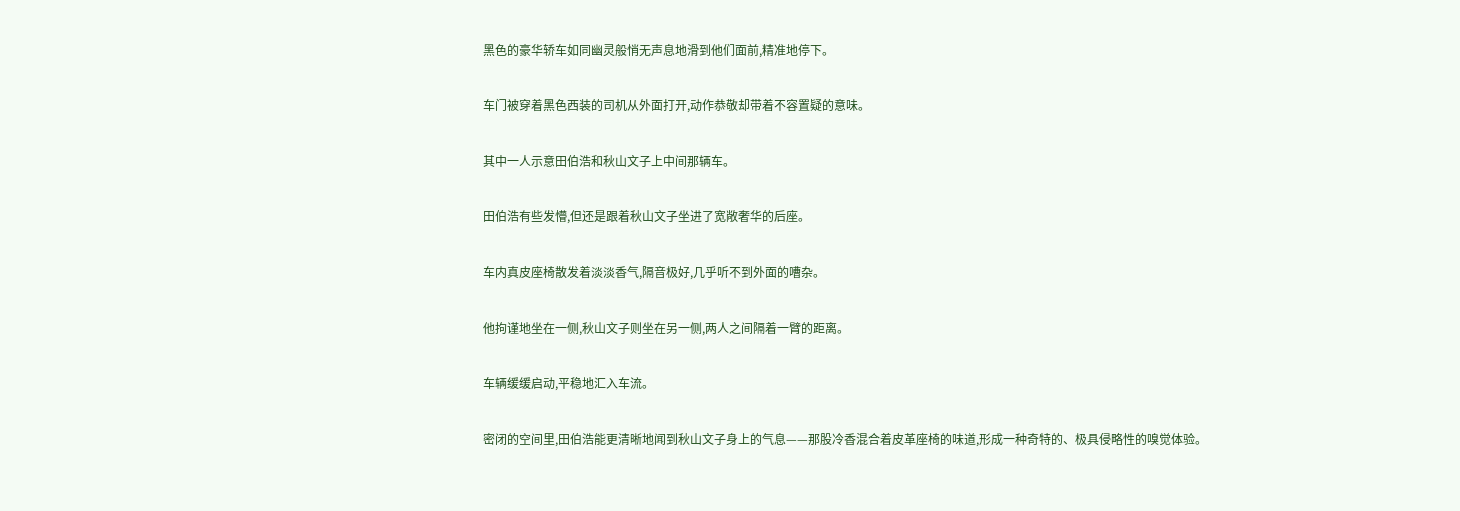黑色的豪华轿车如同幽灵般悄无声息地滑到他们面前,精准地停下。

车门被穿着黑色西装的司机从外面打开,动作恭敬却带着不容置疑的意味。

其中一人示意田伯浩和秋山文子上中间那辆车。

田伯浩有些发懵,但还是跟着秋山文子坐进了宽敞奢华的后座。

车内真皮座椅散发着淡淡香气,隔音极好,几乎听不到外面的嘈杂。

他拘谨地坐在一侧,秋山文子则坐在另一侧,两人之间隔着一臂的距离。

车辆缓缓启动,平稳地汇入车流。

密闭的空间里,田伯浩能更清晰地闻到秋山文子身上的气息——那股冷香混合着皮革座椅的味道,形成一种奇特的、极具侵略性的嗅觉体验。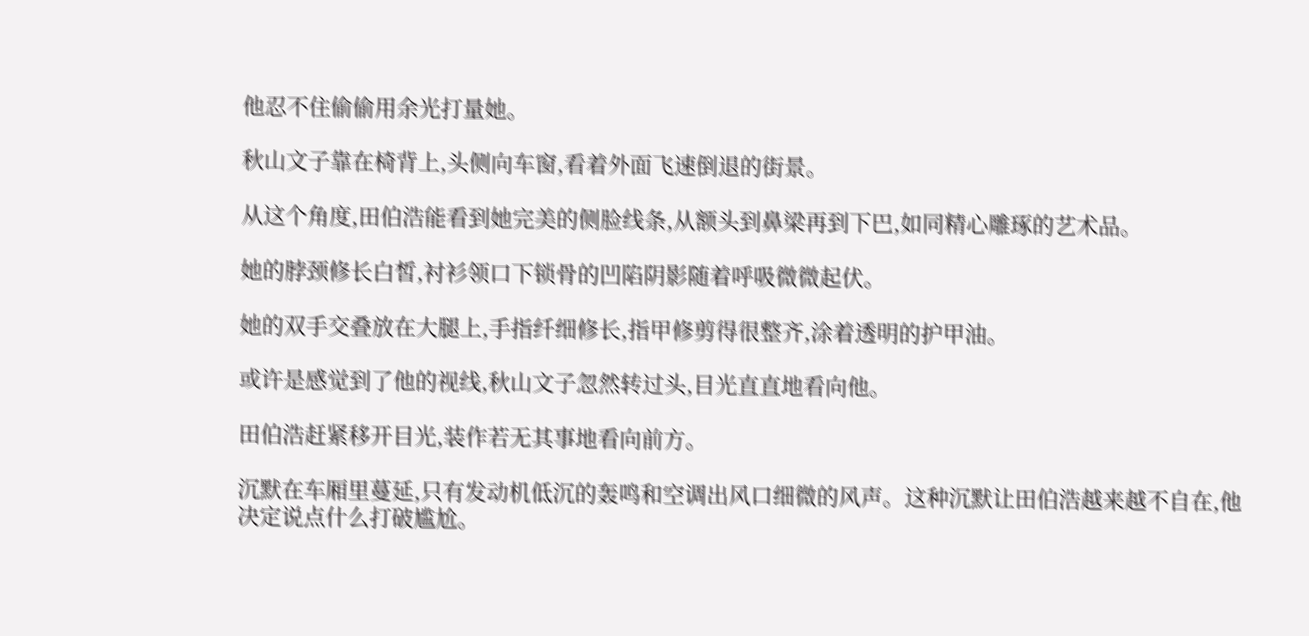他忍不住偷偷用余光打量她。

秋山文子靠在椅背上,头侧向车窗,看着外面飞速倒退的街景。

从这个角度,田伯浩能看到她完美的侧脸线条,从额头到鼻梁再到下巴,如同精心雕琢的艺术品。

她的脖颈修长白皙,衬衫领口下锁骨的凹陷阴影随着呼吸微微起伏。

她的双手交叠放在大腿上,手指纤细修长,指甲修剪得很整齐,涂着透明的护甲油。

或许是感觉到了他的视线,秋山文子忽然转过头,目光直直地看向他。

田伯浩赶紧移开目光,装作若无其事地看向前方。

沉默在车厢里蔓延,只有发动机低沉的轰鸣和空调出风口细微的风声。这种沉默让田伯浩越来越不自在,他决定说点什么打破尴尬。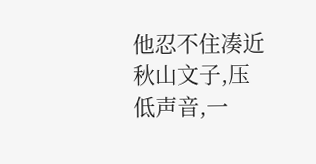他忍不住凑近秋山文子,压低声音,一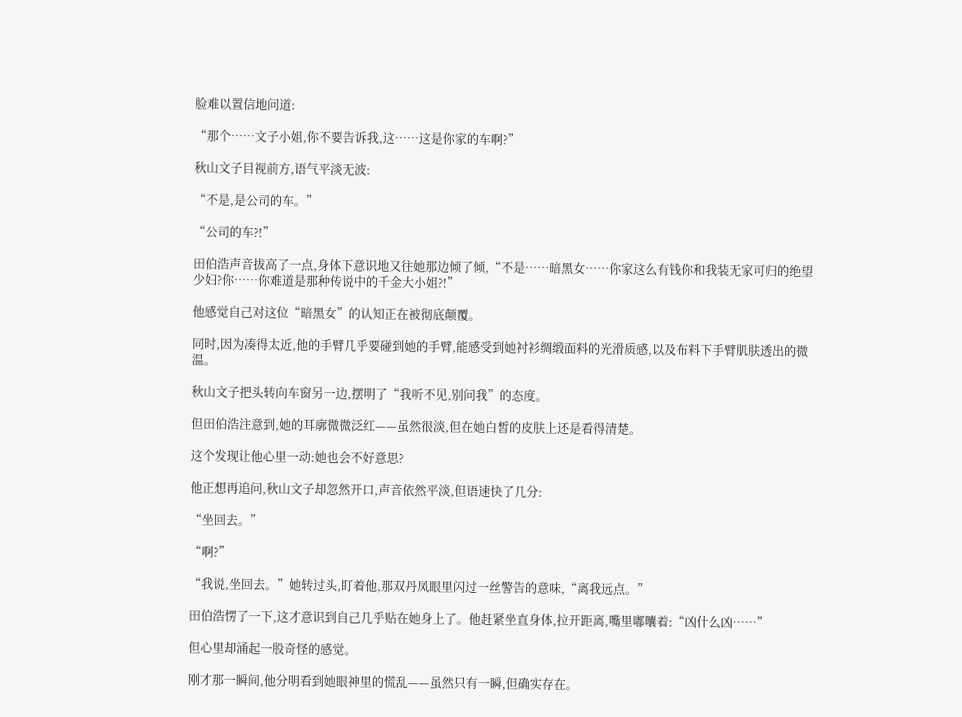脸难以置信地问道:

“那个……文子小姐,你不要告诉我,这……这是你家的车啊?”

秋山文子目视前方,语气平淡无波:

“不是,是公司的车。”

“公司的车?!”

田伯浩声音拔高了一点,身体下意识地又往她那边倾了倾,“不是……暗黑女……你家这么有钱你和我装无家可归的绝望少妇?你……你难道是那种传说中的千金大小姐?!”

他感觉自己对这位“暗黑女”的认知正在被彻底颠覆。

同时,因为凑得太近,他的手臂几乎要碰到她的手臂,能感受到她衬衫绸缎面料的光滑质感,以及布料下手臂肌肤透出的微温。

秋山文子把头转向车窗另一边,摆明了“我听不见,别问我”的态度。

但田伯浩注意到,她的耳廓微微泛红——虽然很淡,但在她白皙的皮肤上还是看得清楚。

这个发现让他心里一动:她也会不好意思?

他正想再追问,秋山文子却忽然开口,声音依然平淡,但语速快了几分:

“坐回去。”

“啊?”

“我说,坐回去。”她转过头,盯着他,那双丹凤眼里闪过一丝警告的意味,“离我远点。”

田伯浩愣了一下,这才意识到自己几乎贴在她身上了。他赶紧坐直身体,拉开距离,嘴里嘟囔着:“凶什么凶……”

但心里却涌起一股奇怪的感觉。

刚才那一瞬间,他分明看到她眼神里的慌乱——虽然只有一瞬,但确实存在。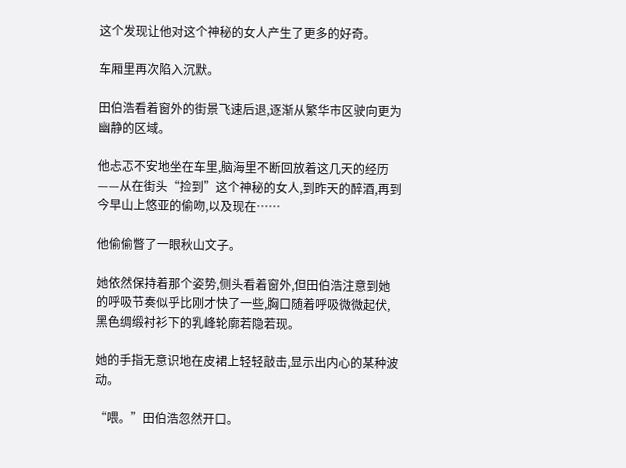这个发现让他对这个神秘的女人产生了更多的好奇。

车厢里再次陷入沉默。

田伯浩看着窗外的街景飞速后退,逐渐从繁华市区驶向更为幽静的区域。

他忐忑不安地坐在车里,脑海里不断回放着这几天的经历——从在街头“捡到”这个神秘的女人,到昨天的醉酒,再到今早山上悠亚的偷吻,以及现在……

他偷偷瞥了一眼秋山文子。

她依然保持着那个姿势,侧头看着窗外,但田伯浩注意到她的呼吸节奏似乎比刚才快了一些,胸口随着呼吸微微起伏,黑色绸缎衬衫下的乳峰轮廓若隐若现。

她的手指无意识地在皮裙上轻轻敲击,显示出内心的某种波动。

“喂。”田伯浩忽然开口。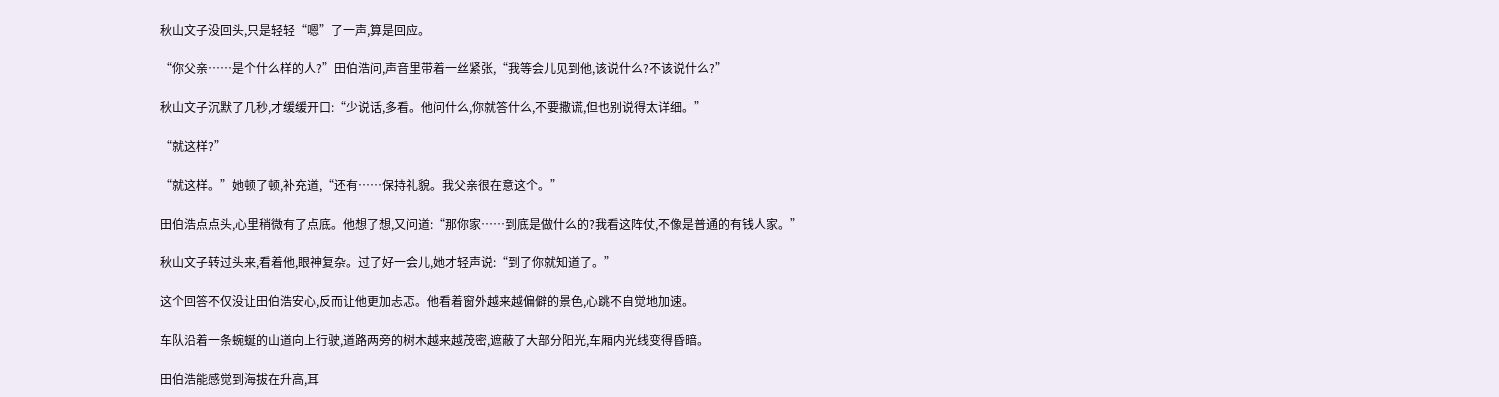秋山文子没回头,只是轻轻“嗯”了一声,算是回应。

“你父亲……是个什么样的人?”田伯浩问,声音里带着一丝紧张,“我等会儿见到他,该说什么?不该说什么?”

秋山文子沉默了几秒,才缓缓开口:“少说话,多看。他问什么,你就答什么,不要撒谎,但也别说得太详细。”

“就这样?”

“就这样。”她顿了顿,补充道,“还有……保持礼貌。我父亲很在意这个。”

田伯浩点点头,心里稍微有了点底。他想了想,又问道:“那你家……到底是做什么的?我看这阵仗,不像是普通的有钱人家。”

秋山文子转过头来,看着他,眼神复杂。过了好一会儿,她才轻声说:“到了你就知道了。”

这个回答不仅没让田伯浩安心,反而让他更加忐忑。他看着窗外越来越偏僻的景色,心跳不自觉地加速。

车队沿着一条蜿蜒的山道向上行驶,道路两旁的树木越来越茂密,遮蔽了大部分阳光,车厢内光线变得昏暗。

田伯浩能感觉到海拔在升高,耳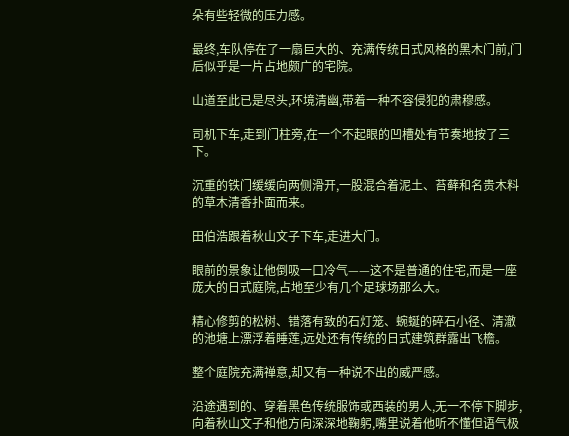朵有些轻微的压力感。

最终,车队停在了一扇巨大的、充满传统日式风格的黑木门前,门后似乎是一片占地颇广的宅院。

山道至此已是尽头,环境清幽,带着一种不容侵犯的肃穆感。

司机下车,走到门柱旁,在一个不起眼的凹槽处有节奏地按了三下。

沉重的铁门缓缓向两侧滑开,一股混合着泥土、苔藓和名贵木料的草木清香扑面而来。

田伯浩跟着秋山文子下车,走进大门。

眼前的景象让他倒吸一口冷气——这不是普通的住宅,而是一座庞大的日式庭院,占地至少有几个足球场那么大。

精心修剪的松树、错落有致的石灯笼、蜿蜒的碎石小径、清澈的池塘上漂浮着睡莲,远处还有传统的日式建筑群露出飞檐。

整个庭院充满禅意,却又有一种说不出的威严感。

沿途遇到的、穿着黑色传统服饰或西装的男人,无一不停下脚步,向着秋山文子和他方向深深地鞠躬,嘴里说着他听不懂但语气极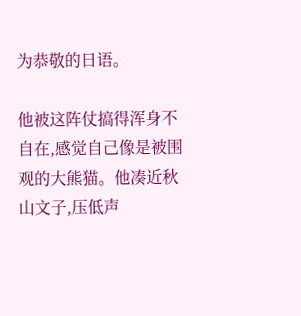为恭敬的日语。

他被这阵仗搞得浑身不自在,感觉自己像是被围观的大熊猫。他凑近秋山文子,压低声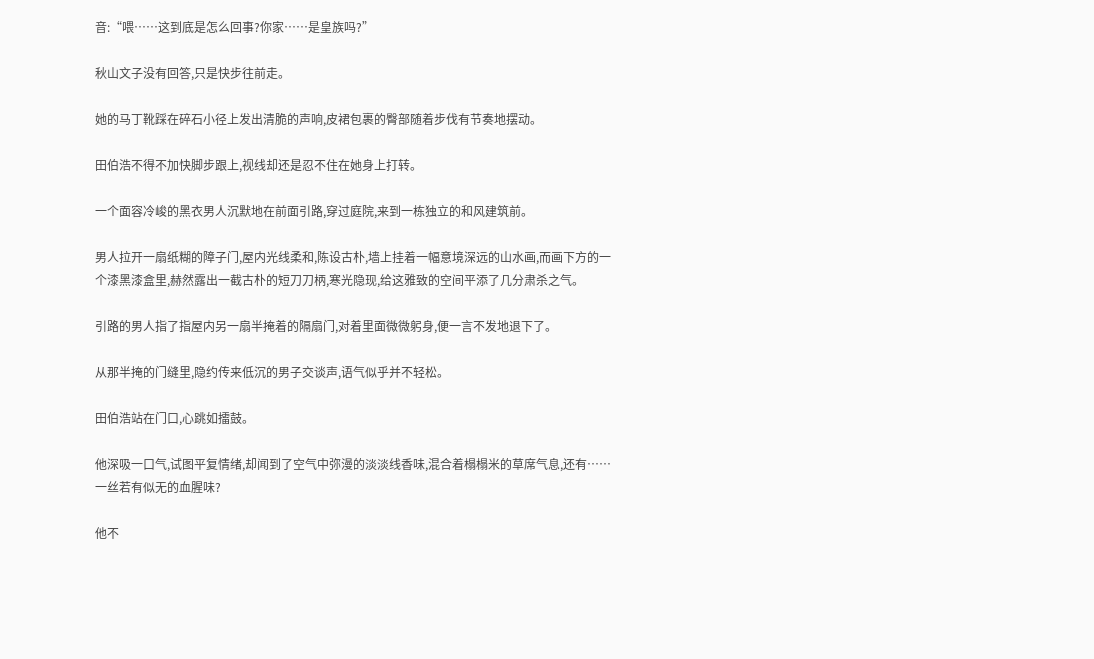音:“喂……这到底是怎么回事?你家……是皇族吗?”

秋山文子没有回答,只是快步往前走。

她的马丁靴踩在碎石小径上发出清脆的声响,皮裙包裹的臀部随着步伐有节奏地摆动。

田伯浩不得不加快脚步跟上,视线却还是忍不住在她身上打转。

一个面容冷峻的黑衣男人沉默地在前面引路,穿过庭院,来到一栋独立的和风建筑前。

男人拉开一扇纸糊的障子门,屋内光线柔和,陈设古朴,墙上挂着一幅意境深远的山水画,而画下方的一个漆黑漆盒里,赫然露出一截古朴的短刀刀柄,寒光隐现,给这雅致的空间平添了几分肃杀之气。

引路的男人指了指屋内另一扇半掩着的隔扇门,对着里面微微躬身,便一言不发地退下了。

从那半掩的门缝里,隐约传来低沉的男子交谈声,语气似乎并不轻松。

田伯浩站在门口,心跳如擂鼓。

他深吸一口气,试图平复情绪,却闻到了空气中弥漫的淡淡线香味,混合着榻榻米的草席气息,还有……一丝若有似无的血腥味?

他不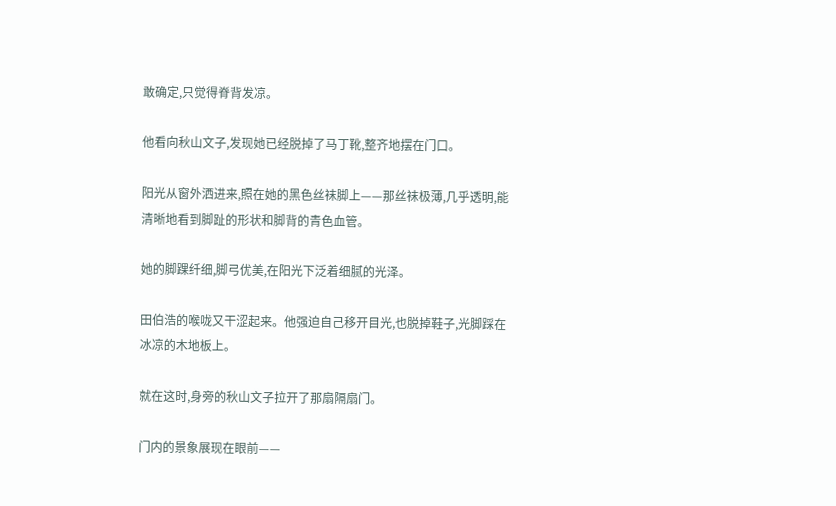敢确定,只觉得脊背发凉。

他看向秋山文子,发现她已经脱掉了马丁靴,整齐地摆在门口。

阳光从窗外洒进来,照在她的黑色丝袜脚上——那丝袜极薄,几乎透明,能清晰地看到脚趾的形状和脚背的青色血管。

她的脚踝纤细,脚弓优美,在阳光下泛着细腻的光泽。

田伯浩的喉咙又干涩起来。他强迫自己移开目光,也脱掉鞋子,光脚踩在冰凉的木地板上。

就在这时,身旁的秋山文子拉开了那扇隔扇门。

门内的景象展现在眼前——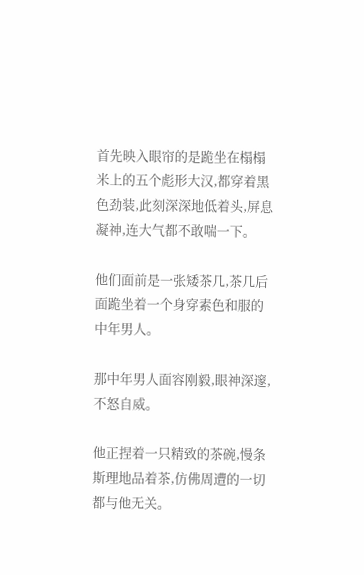首先映入眼帘的是跪坐在榻榻米上的五个彪形大汉,都穿着黑色劲装,此刻深深地低着头,屏息凝神,连大气都不敢喘一下。

他们面前是一张矮茶几,茶几后面跪坐着一个身穿素色和服的中年男人。

那中年男人面容刚毅,眼神深邃,不怒自威。

他正捏着一只精致的茶碗,慢条斯理地品着茶,仿佛周遭的一切都与他无关。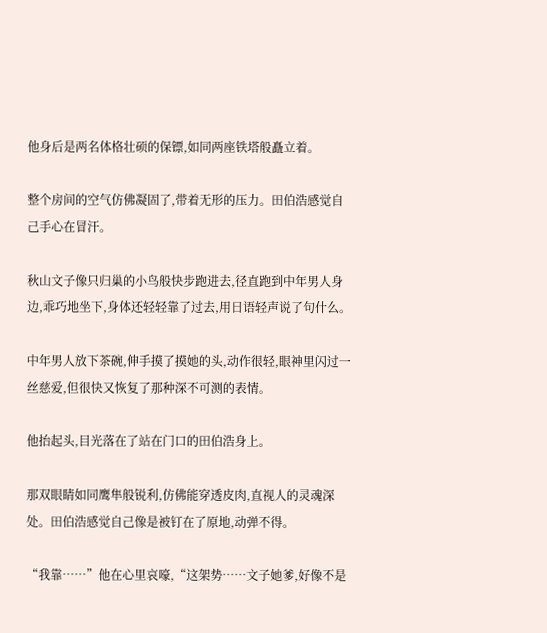他身后是两名体格壮硕的保镖,如同两座铁塔般矗立着。

整个房间的空气仿佛凝固了,带着无形的压力。田伯浩感觉自己手心在冒汗。

秋山文子像只归巢的小鸟般快步跑进去,径直跑到中年男人身边,乖巧地坐下,身体还轻轻靠了过去,用日语轻声说了句什么。

中年男人放下茶碗,伸手摸了摸她的头,动作很轻,眼神里闪过一丝慈爱,但很快又恢复了那种深不可测的表情。

他抬起头,目光落在了站在门口的田伯浩身上。

那双眼睛如同鹰隼般锐利,仿佛能穿透皮肉,直视人的灵魂深处。田伯浩感觉自己像是被钉在了原地,动弹不得。

“我靠……”他在心里哀嚎,“这架势……文子她爹,好像不是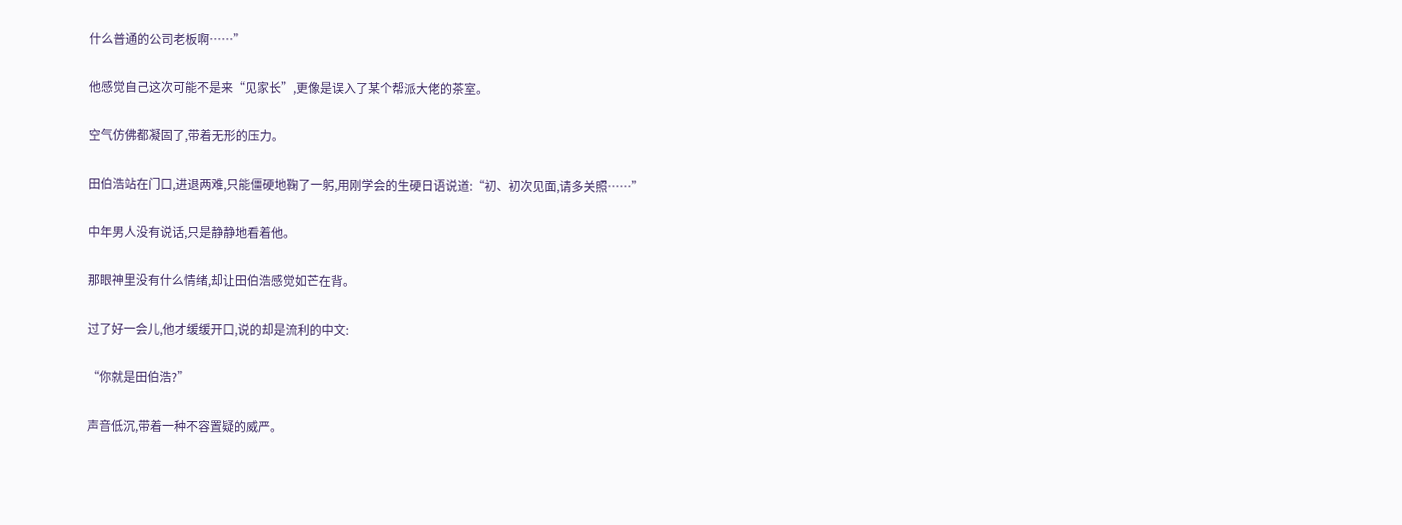什么普通的公司老板啊……”

他感觉自己这次可能不是来“见家长”,更像是误入了某个帮派大佬的茶室。

空气仿佛都凝固了,带着无形的压力。

田伯浩站在门口,进退两难,只能僵硬地鞠了一躬,用刚学会的生硬日语说道:“初、初次见面,请多关照……”

中年男人没有说话,只是静静地看着他。

那眼神里没有什么情绪,却让田伯浩感觉如芒在背。

过了好一会儿,他才缓缓开口,说的却是流利的中文:

“你就是田伯浩?”

声音低沉,带着一种不容置疑的威严。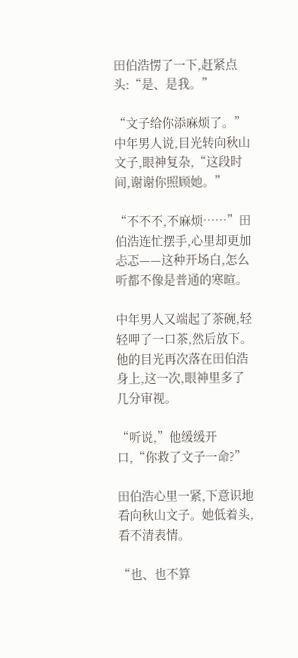田伯浩愣了一下,赶紧点头:“是、是我。”

“文子给你添麻烦了。”中年男人说,目光转向秋山文子,眼神复杂,“这段时间,谢谢你照顾她。”

“不不不,不麻烦……”田伯浩连忙摆手,心里却更加忐忑——这种开场白,怎么听都不像是普通的寒暄。

中年男人又端起了茶碗,轻轻呷了一口茶,然后放下。他的目光再次落在田伯浩身上,这一次,眼神里多了几分审视。

“听说,”他缓缓开口,“你救了文子一命?”

田伯浩心里一紧,下意识地看向秋山文子。她低着头,看不清表情。

“也、也不算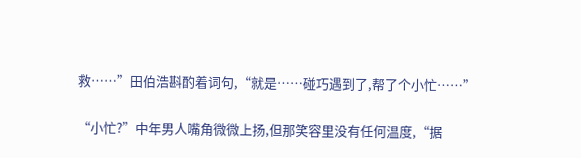救……”田伯浩斟酌着词句,“就是……碰巧遇到了,帮了个小忙……”

“小忙?”中年男人嘴角微微上扬,但那笑容里没有任何温度,“据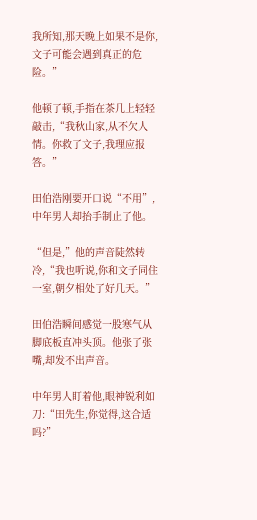我所知,那天晚上如果不是你,文子可能会遇到真正的危险。”

他顿了顿,手指在茶几上轻轻敲击,“我秋山家,从不欠人情。你救了文子,我理应报答。”

田伯浩刚要开口说“不用”,中年男人却抬手制止了他。

“但是,”他的声音陡然转冷,“我也听说,你和文子同住一室,朝夕相处了好几天。”

田伯浩瞬间感觉一股寒气从脚底板直冲头顶。他张了张嘴,却发不出声音。

中年男人盯着他,眼神锐利如刀:“田先生,你觉得,这合适吗?”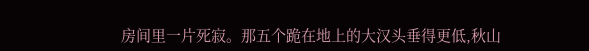房间里一片死寂。那五个跪在地上的大汉头垂得更低,秋山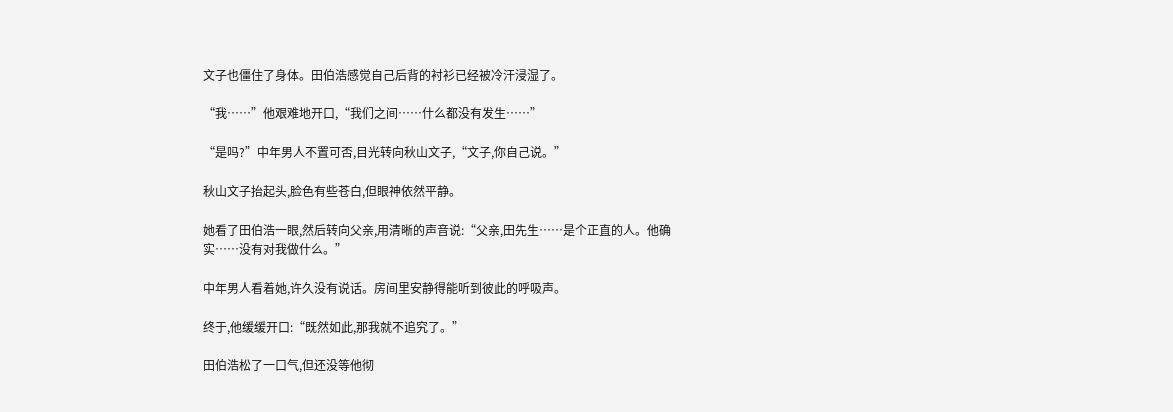文子也僵住了身体。田伯浩感觉自己后背的衬衫已经被冷汗浸湿了。

“我……”他艰难地开口,“我们之间……什么都没有发生……”

“是吗?”中年男人不置可否,目光转向秋山文子,“文子,你自己说。”

秋山文子抬起头,脸色有些苍白,但眼神依然平静。

她看了田伯浩一眼,然后转向父亲,用清晰的声音说:“父亲,田先生……是个正直的人。他确实……没有对我做什么。”

中年男人看着她,许久没有说话。房间里安静得能听到彼此的呼吸声。

终于,他缓缓开口:“既然如此,那我就不追究了。”

田伯浩松了一口气,但还没等他彻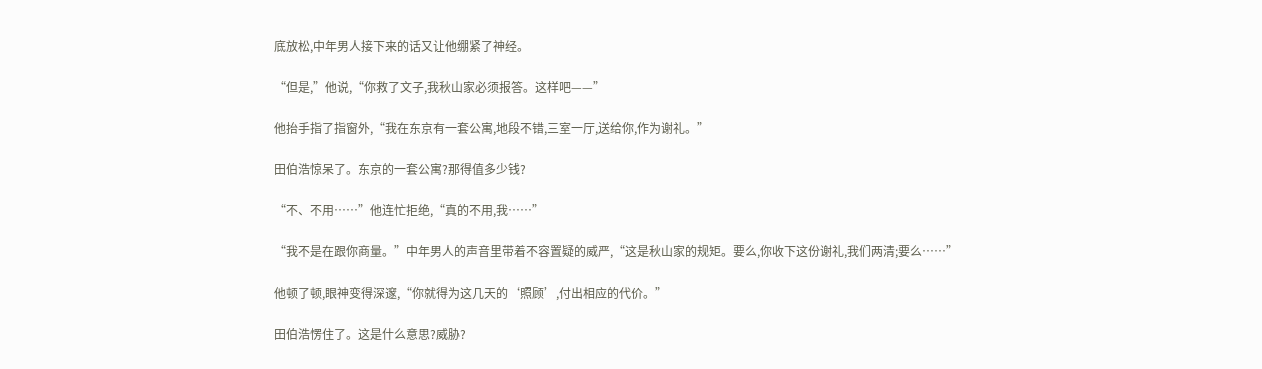底放松,中年男人接下来的话又让他绷紧了神经。

“但是,”他说,“你救了文子,我秋山家必须报答。这样吧——”

他抬手指了指窗外,“我在东京有一套公寓,地段不错,三室一厅,送给你,作为谢礼。”

田伯浩惊呆了。东京的一套公寓?那得值多少钱?

“不、不用……”他连忙拒绝,“真的不用,我……”

“我不是在跟你商量。”中年男人的声音里带着不容置疑的威严,“这是秋山家的规矩。要么,你收下这份谢礼,我们两清;要么……”

他顿了顿,眼神变得深邃,“你就得为这几天的‘照顾’,付出相应的代价。”

田伯浩愣住了。这是什么意思?威胁?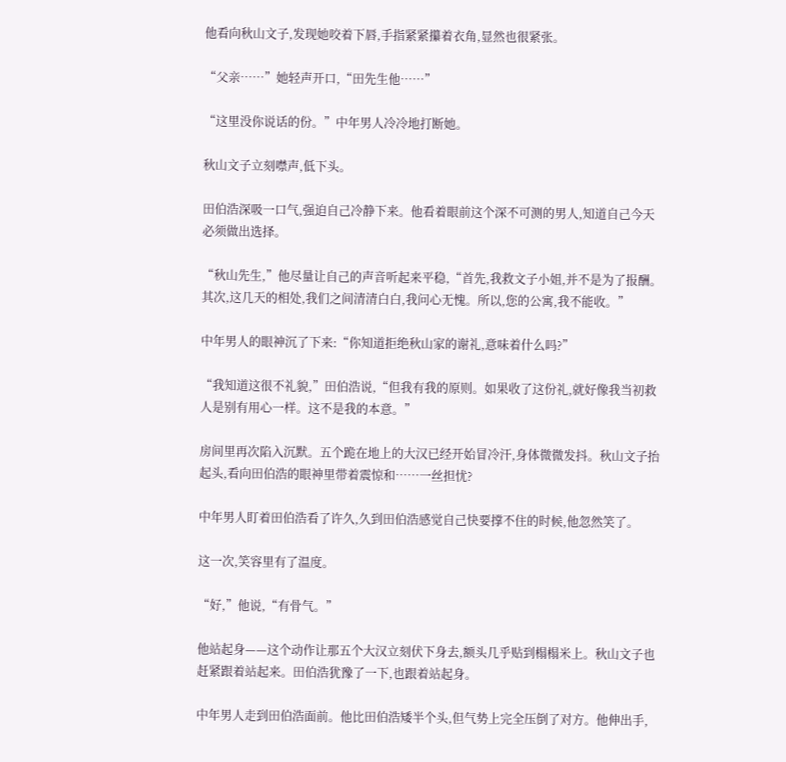他看向秋山文子,发现她咬着下唇,手指紧紧攥着衣角,显然也很紧张。

“父亲……”她轻声开口,“田先生他……”

“这里没你说话的份。”中年男人冷冷地打断她。

秋山文子立刻噤声,低下头。

田伯浩深吸一口气,强迫自己冷静下来。他看着眼前这个深不可测的男人,知道自己今天必须做出选择。

“秋山先生,”他尽量让自己的声音听起来平稳,“首先,我救文子小姐,并不是为了报酬。其次,这几天的相处,我们之间清清白白,我问心无愧。所以,您的公寓,我不能收。”

中年男人的眼神沉了下来:“你知道拒绝秋山家的谢礼,意味着什么吗?”

“我知道这很不礼貌,”田伯浩说,“但我有我的原则。如果收了这份礼,就好像我当初救人是别有用心一样。这不是我的本意。”

房间里再次陷入沉默。五个跪在地上的大汉已经开始冒冷汗,身体微微发抖。秋山文子抬起头,看向田伯浩的眼神里带着震惊和……一丝担忧?

中年男人盯着田伯浩看了许久,久到田伯浩感觉自己快要撑不住的时候,他忽然笑了。

这一次,笑容里有了温度。

“好,”他说,“有骨气。”

他站起身——这个动作让那五个大汉立刻伏下身去,额头几乎贴到榻榻米上。秋山文子也赶紧跟着站起来。田伯浩犹豫了一下,也跟着站起身。

中年男人走到田伯浩面前。他比田伯浩矮半个头,但气势上完全压倒了对方。他伸出手,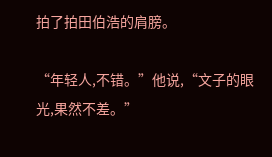拍了拍田伯浩的肩膀。

“年轻人,不错。”他说,“文子的眼光,果然不差。”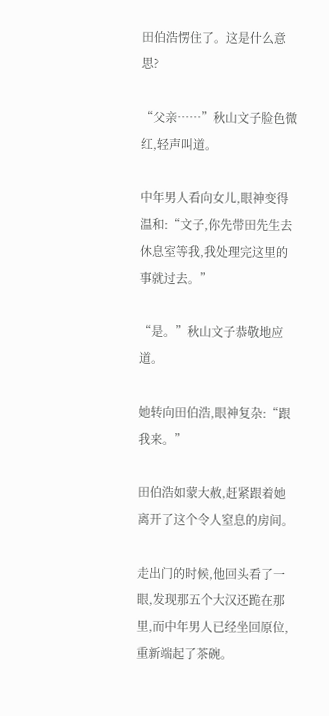田伯浩愣住了。这是什么意思?

“父亲……”秋山文子脸色微红,轻声叫道。

中年男人看向女儿,眼神变得温和:“文子,你先带田先生去休息室等我,我处理完这里的事就过去。”

“是。”秋山文子恭敬地应道。

她转向田伯浩,眼神复杂:“跟我来。”

田伯浩如蒙大赦,赶紧跟着她离开了这个令人窒息的房间。

走出门的时候,他回头看了一眼,发现那五个大汉还跪在那里,而中年男人已经坐回原位,重新端起了茶碗。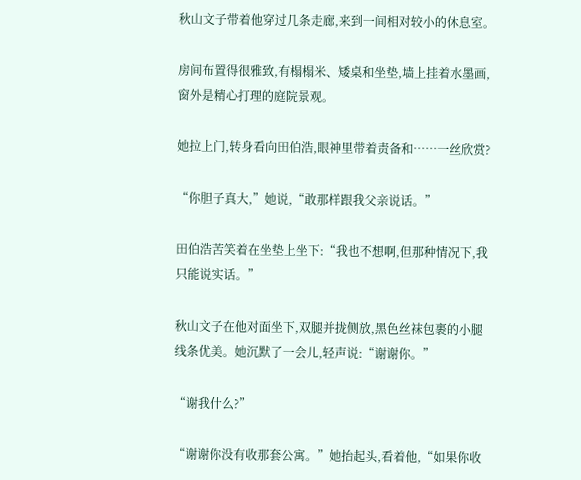秋山文子带着他穿过几条走廊,来到一间相对较小的休息室。

房间布置得很雅致,有榻榻米、矮桌和坐垫,墙上挂着水墨画,窗外是精心打理的庭院景观。

她拉上门,转身看向田伯浩,眼神里带着责备和……一丝欣赏?

“你胆子真大,”她说,“敢那样跟我父亲说话。”

田伯浩苦笑着在坐垫上坐下:“我也不想啊,但那种情况下,我只能说实话。”

秋山文子在他对面坐下,双腿并拢侧放,黑色丝袜包裹的小腿线条优美。她沉默了一会儿,轻声说:“谢谢你。”

“谢我什么?”

“谢谢你没有收那套公寓。”她抬起头,看着他,“如果你收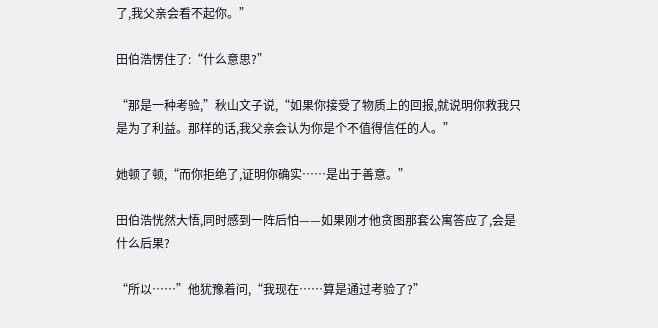了,我父亲会看不起你。”

田伯浩愣住了:“什么意思?”

“那是一种考验,”秋山文子说,“如果你接受了物质上的回报,就说明你救我只是为了利益。那样的话,我父亲会认为你是个不值得信任的人。”

她顿了顿,“而你拒绝了,证明你确实……是出于善意。”

田伯浩恍然大悟,同时感到一阵后怕——如果刚才他贪图那套公寓答应了,会是什么后果?

“所以……”他犹豫着问,“我现在……算是通过考验了?”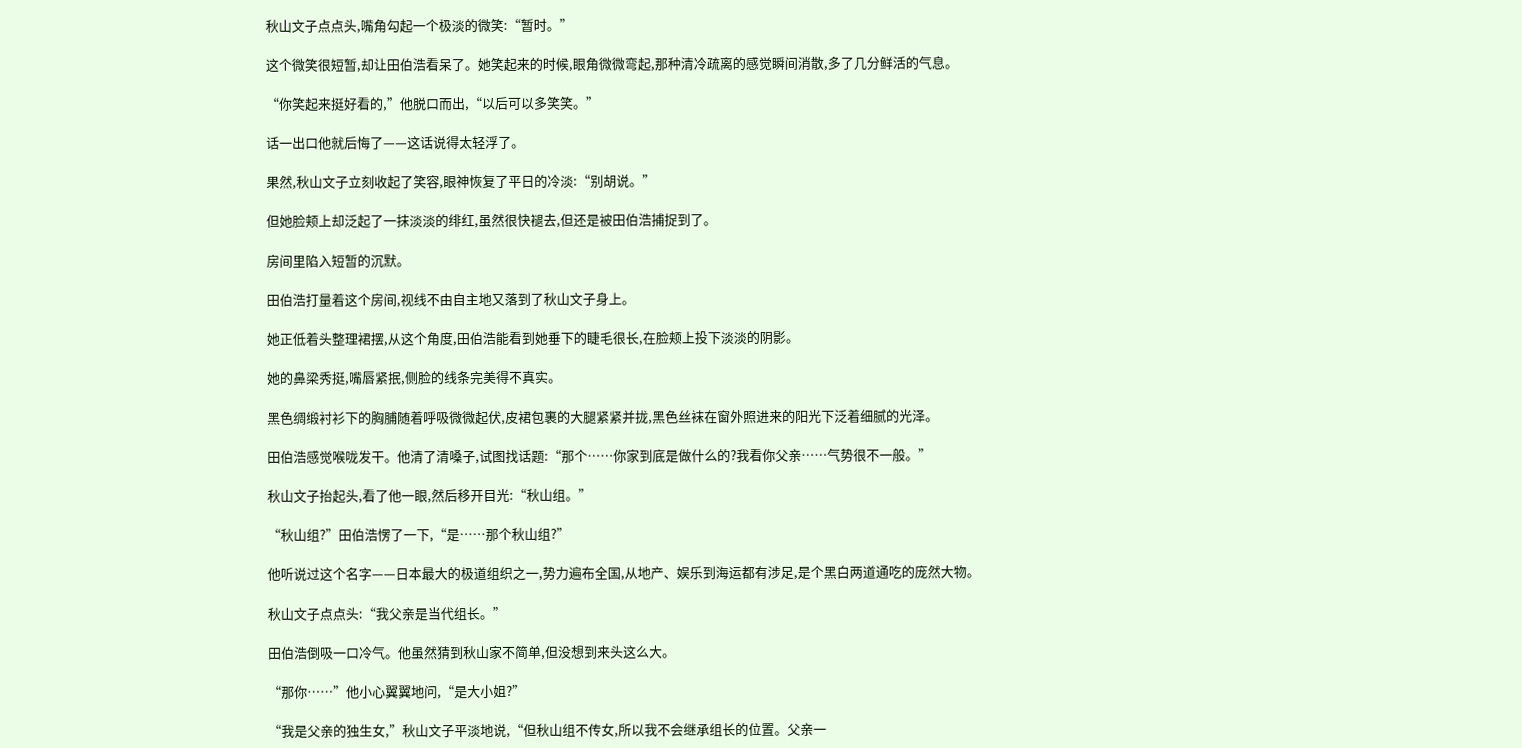秋山文子点点头,嘴角勾起一个极淡的微笑:“暂时。”

这个微笑很短暂,却让田伯浩看呆了。她笑起来的时候,眼角微微弯起,那种清冷疏离的感觉瞬间消散,多了几分鲜活的气息。

“你笑起来挺好看的,”他脱口而出,“以后可以多笑笑。”

话一出口他就后悔了——这话说得太轻浮了。

果然,秋山文子立刻收起了笑容,眼神恢复了平日的冷淡:“别胡说。”

但她脸颊上却泛起了一抹淡淡的绯红,虽然很快褪去,但还是被田伯浩捕捉到了。

房间里陷入短暂的沉默。

田伯浩打量着这个房间,视线不由自主地又落到了秋山文子身上。

她正低着头整理裙摆,从这个角度,田伯浩能看到她垂下的睫毛很长,在脸颊上投下淡淡的阴影。

她的鼻梁秀挺,嘴唇紧抿,侧脸的线条完美得不真实。

黑色绸缎衬衫下的胸脯随着呼吸微微起伏,皮裙包裹的大腿紧紧并拢,黑色丝袜在窗外照进来的阳光下泛着细腻的光泽。

田伯浩感觉喉咙发干。他清了清嗓子,试图找话题:“那个……你家到底是做什么的?我看你父亲……气势很不一般。”

秋山文子抬起头,看了他一眼,然后移开目光:“秋山组。”

“秋山组?”田伯浩愣了一下,“是……那个秋山组?”

他听说过这个名字——日本最大的极道组织之一,势力遍布全国,从地产、娱乐到海运都有涉足,是个黑白两道通吃的庞然大物。

秋山文子点点头:“我父亲是当代组长。”

田伯浩倒吸一口冷气。他虽然猜到秋山家不简单,但没想到来头这么大。

“那你……”他小心翼翼地问,“是大小姐?”

“我是父亲的独生女,”秋山文子平淡地说,“但秋山组不传女,所以我不会继承组长的位置。父亲一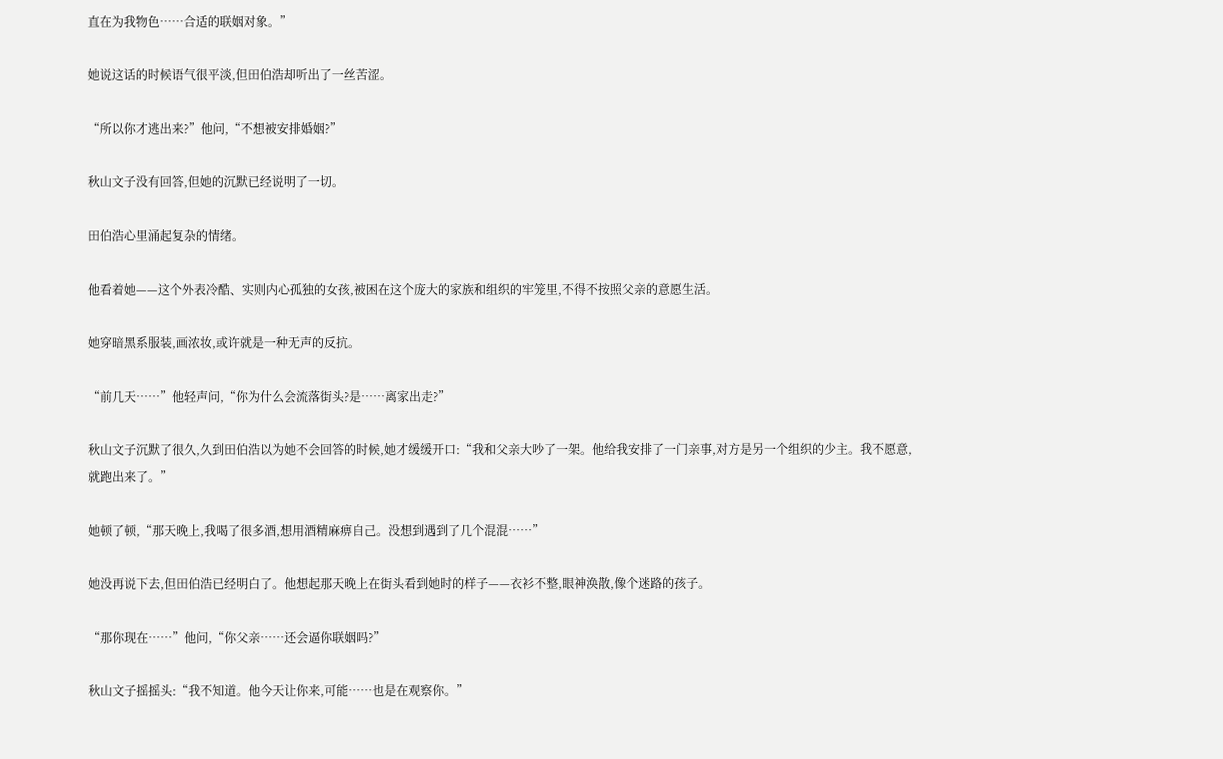直在为我物色……合适的联姻对象。”

她说这话的时候语气很平淡,但田伯浩却听出了一丝苦涩。

“所以你才逃出来?”他问,“不想被安排婚姻?”

秋山文子没有回答,但她的沉默已经说明了一切。

田伯浩心里涌起复杂的情绪。

他看着她——这个外表冷酷、实则内心孤独的女孩,被困在这个庞大的家族和组织的牢笼里,不得不按照父亲的意愿生活。

她穿暗黑系服装,画浓妆,或许就是一种无声的反抗。

“前几天……”他轻声问,“你为什么会流落街头?是……离家出走?”

秋山文子沉默了很久,久到田伯浩以为她不会回答的时候,她才缓缓开口:“我和父亲大吵了一架。他给我安排了一门亲事,对方是另一个组织的少主。我不愿意,就跑出来了。”

她顿了顿,“那天晚上,我喝了很多酒,想用酒精麻痹自己。没想到遇到了几个混混……”

她没再说下去,但田伯浩已经明白了。他想起那天晚上在街头看到她时的样子——衣衫不整,眼神涣散,像个迷路的孩子。

“那你现在……”他问,“你父亲……还会逼你联姻吗?”

秋山文子摇摇头:“我不知道。他今天让你来,可能……也是在观察你。”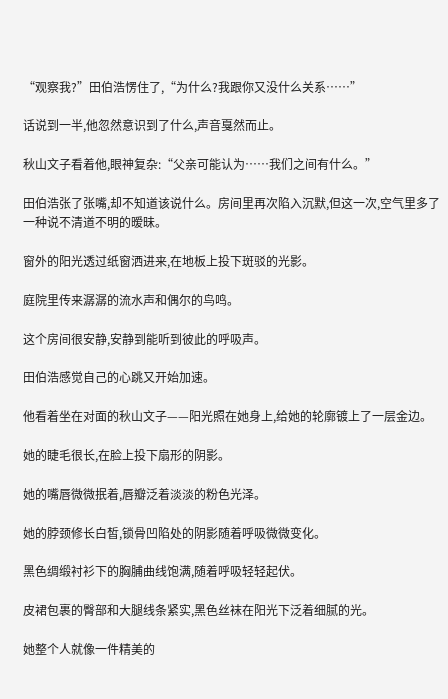“观察我?”田伯浩愣住了,“为什么?我跟你又没什么关系……”

话说到一半,他忽然意识到了什么,声音戛然而止。

秋山文子看着他,眼神复杂:“父亲可能认为……我们之间有什么。”

田伯浩张了张嘴,却不知道该说什么。房间里再次陷入沉默,但这一次,空气里多了一种说不清道不明的暧昧。

窗外的阳光透过纸窗洒进来,在地板上投下斑驳的光影。

庭院里传来潺潺的流水声和偶尔的鸟鸣。

这个房间很安静,安静到能听到彼此的呼吸声。

田伯浩感觉自己的心跳又开始加速。

他看着坐在对面的秋山文子——阳光照在她身上,给她的轮廓镀上了一层金边。

她的睫毛很长,在脸上投下扇形的阴影。

她的嘴唇微微抿着,唇瓣泛着淡淡的粉色光泽。

她的脖颈修长白皙,锁骨凹陷处的阴影随着呼吸微微变化。

黑色绸缎衬衫下的胸脯曲线饱满,随着呼吸轻轻起伏。

皮裙包裹的臀部和大腿线条紧实,黑色丝袜在阳光下泛着细腻的光。

她整个人就像一件精美的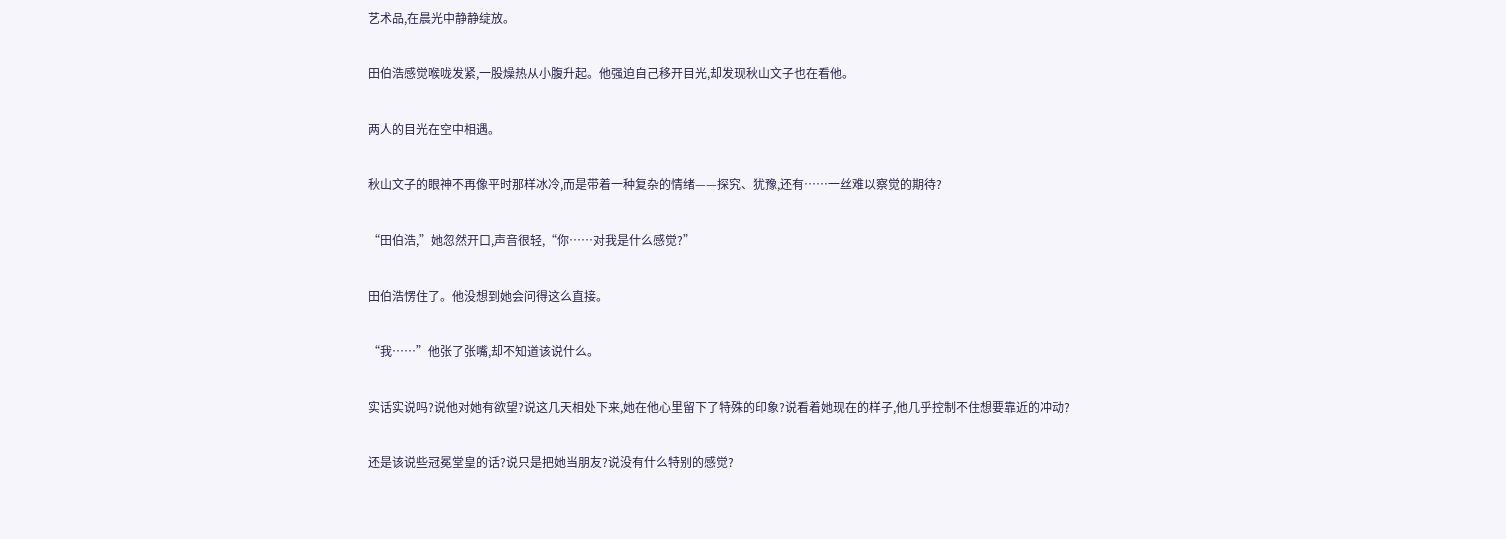艺术品,在晨光中静静绽放。

田伯浩感觉喉咙发紧,一股燥热从小腹升起。他强迫自己移开目光,却发现秋山文子也在看他。

两人的目光在空中相遇。

秋山文子的眼神不再像平时那样冰冷,而是带着一种复杂的情绪——探究、犹豫,还有……一丝难以察觉的期待?

“田伯浩,”她忽然开口,声音很轻,“你……对我是什么感觉?”

田伯浩愣住了。他没想到她会问得这么直接。

“我……”他张了张嘴,却不知道该说什么。

实话实说吗?说他对她有欲望?说这几天相处下来,她在他心里留下了特殊的印象?说看着她现在的样子,他几乎控制不住想要靠近的冲动?

还是该说些冠冕堂皇的话?说只是把她当朋友?说没有什么特别的感觉?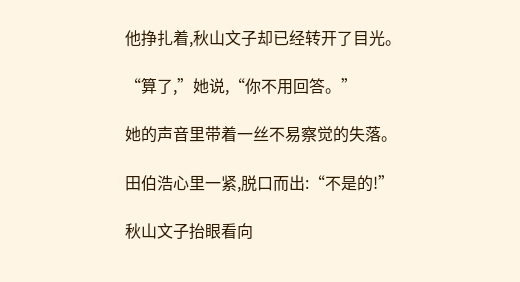他挣扎着,秋山文子却已经转开了目光。

“算了,”她说,“你不用回答。”

她的声音里带着一丝不易察觉的失落。

田伯浩心里一紧,脱口而出:“不是的!”

秋山文子抬眼看向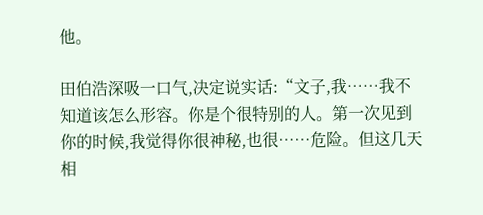他。

田伯浩深吸一口气,决定说实话:“文子,我……我不知道该怎么形容。你是个很特别的人。第一次见到你的时候,我觉得你很神秘,也很……危险。但这几天相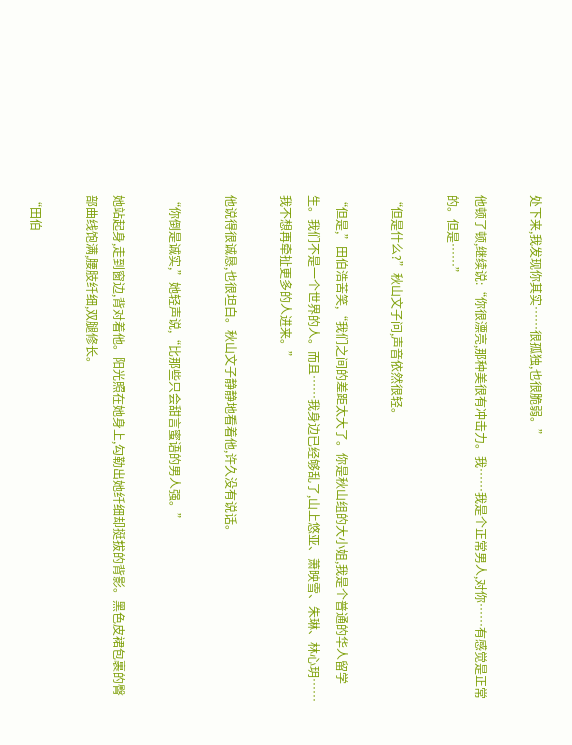处下来,我发现你其实……很孤独,也很脆弱。”

他顿了顿,继续说:“你很漂亮,那种美很有冲击力。我……我是个正常男人,对你……有感觉是正常的。但是……”

“但是什么?”秋山文子问,声音依然很轻。

“但是,”田伯浩苦笑,“我们之间的差距太大了。你是秋山组的大小姐,我是个普通的华人留学生。我们不是一个世界的人。而且……我身边已经够乱了,山上悠亚、萧映雪、朱琳、林心玥……我不想再牵扯更多的人进来。”

他说得很诚恳,也很坦白。秋山文子静静地看着他,许久没有说话。

“你倒是诚实,”她轻声说,“比那些只会甜言蜜语的男人强。”

她站起身,走到窗边,背对着他。阳光照在她身上,勾勒出她纤细却挺拔的背影。黑色皮裙包裹的臀部曲线饱满,腰肢纤细,双腿修长。

“田伯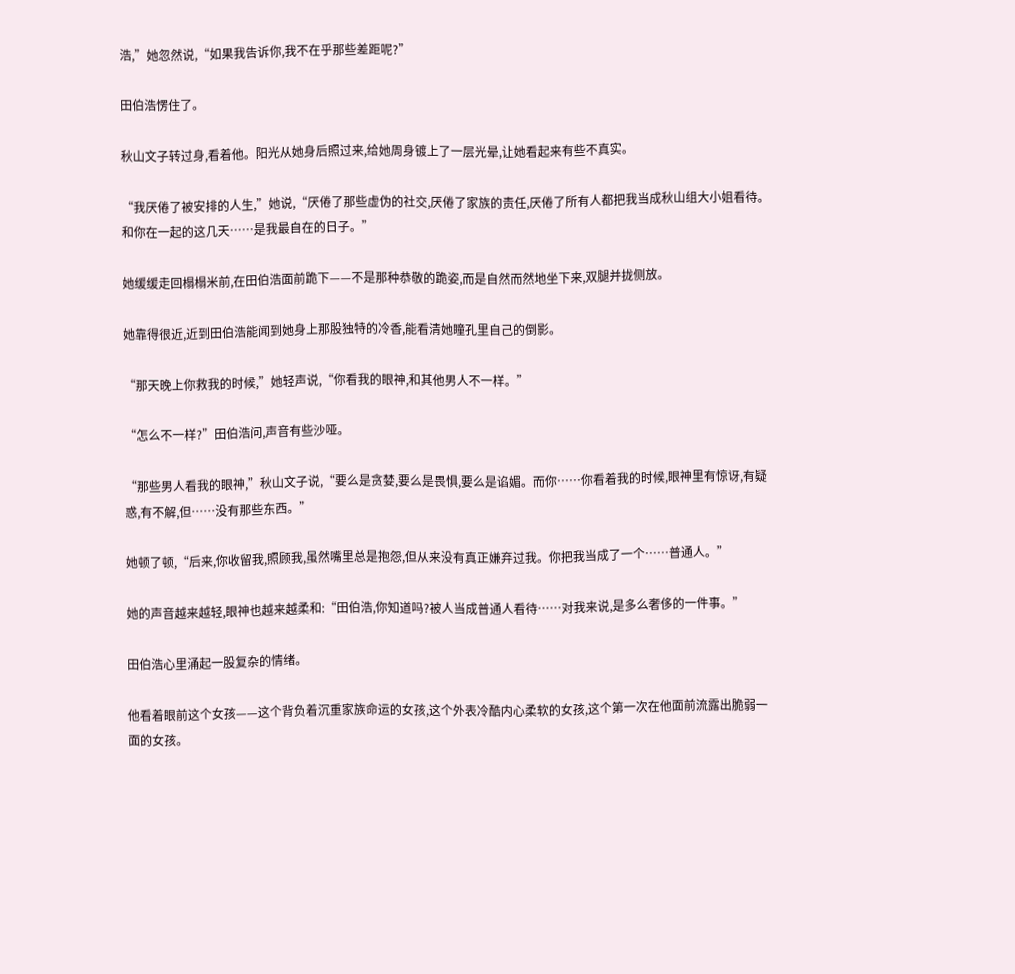浩,”她忽然说,“如果我告诉你,我不在乎那些差距呢?”

田伯浩愣住了。

秋山文子转过身,看着他。阳光从她身后照过来,给她周身镀上了一层光晕,让她看起来有些不真实。

“我厌倦了被安排的人生,”她说,“厌倦了那些虚伪的社交,厌倦了家族的责任,厌倦了所有人都把我当成秋山组大小姐看待。和你在一起的这几天……是我最自在的日子。”

她缓缓走回榻榻米前,在田伯浩面前跪下——不是那种恭敬的跪姿,而是自然而然地坐下来,双腿并拢侧放。

她靠得很近,近到田伯浩能闻到她身上那股独特的冷香,能看清她瞳孔里自己的倒影。

“那天晚上你救我的时候,”她轻声说,“你看我的眼神,和其他男人不一样。”

“怎么不一样?”田伯浩问,声音有些沙哑。

“那些男人看我的眼神,”秋山文子说,“要么是贪婪,要么是畏惧,要么是谄媚。而你……你看着我的时候,眼神里有惊讶,有疑惑,有不解,但……没有那些东西。”

她顿了顿,“后来,你收留我,照顾我,虽然嘴里总是抱怨,但从来没有真正嫌弃过我。你把我当成了一个……普通人。”

她的声音越来越轻,眼神也越来越柔和:“田伯浩,你知道吗?被人当成普通人看待……对我来说,是多么奢侈的一件事。”

田伯浩心里涌起一股复杂的情绪。

他看着眼前这个女孩——这个背负着沉重家族命运的女孩,这个外表冷酷内心柔软的女孩,这个第一次在他面前流露出脆弱一面的女孩。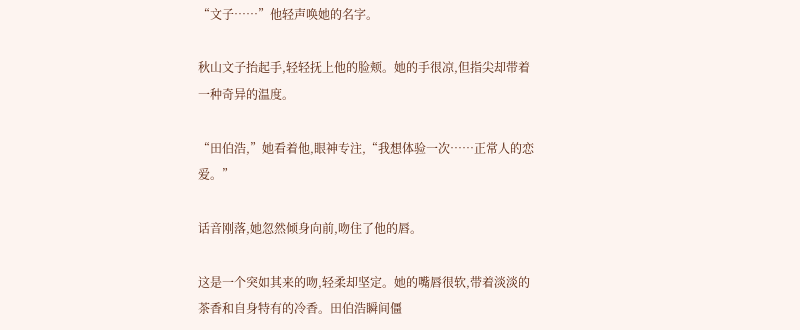“文子……”他轻声唤她的名字。

秋山文子抬起手,轻轻抚上他的脸颊。她的手很凉,但指尖却带着一种奇异的温度。

“田伯浩,”她看着他,眼神专注,“我想体验一次……正常人的恋爱。”

话音刚落,她忽然倾身向前,吻住了他的唇。

这是一个突如其来的吻,轻柔却坚定。她的嘴唇很软,带着淡淡的茶香和自身特有的冷香。田伯浩瞬间僵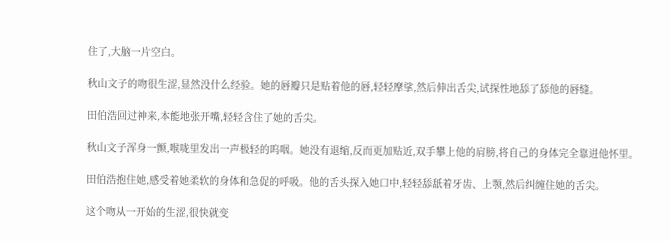住了,大脑一片空白。

秋山文子的吻很生涩,显然没什么经验。她的唇瓣只是贴着他的唇,轻轻摩挲,然后伸出舌尖,试探性地舔了舔他的唇缝。

田伯浩回过神来,本能地张开嘴,轻轻含住了她的舌尖。

秋山文子浑身一颤,喉咙里发出一声极轻的呜咽。她没有退缩,反而更加贴近,双手攀上他的肩膀,将自己的身体完全靠进他怀里。

田伯浩抱住她,感受着她柔软的身体和急促的呼吸。他的舌头探入她口中,轻轻舔舐着牙齿、上颚,然后纠缠住她的舌尖。

这个吻从一开始的生涩,很快就变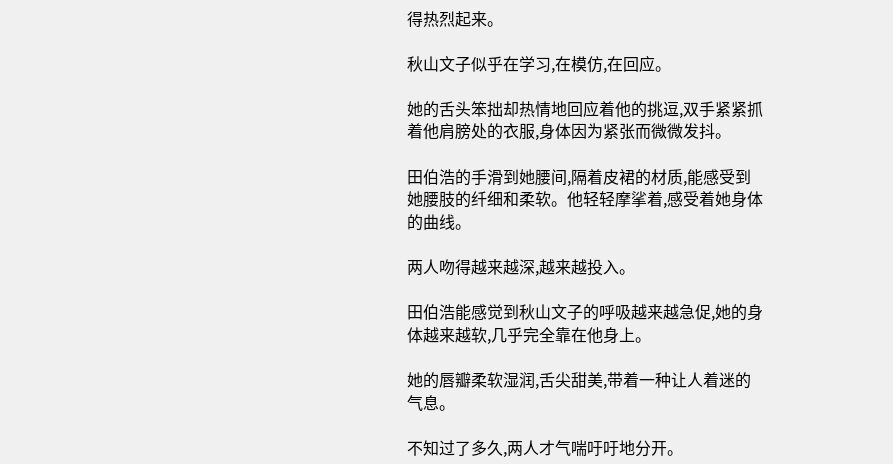得热烈起来。

秋山文子似乎在学习,在模仿,在回应。

她的舌头笨拙却热情地回应着他的挑逗,双手紧紧抓着他肩膀处的衣服,身体因为紧张而微微发抖。

田伯浩的手滑到她腰间,隔着皮裙的材质,能感受到她腰肢的纤细和柔软。他轻轻摩挲着,感受着她身体的曲线。

两人吻得越来越深,越来越投入。

田伯浩能感觉到秋山文子的呼吸越来越急促,她的身体越来越软,几乎完全靠在他身上。

她的唇瓣柔软湿润,舌尖甜美,带着一种让人着迷的气息。

不知过了多久,两人才气喘吁吁地分开。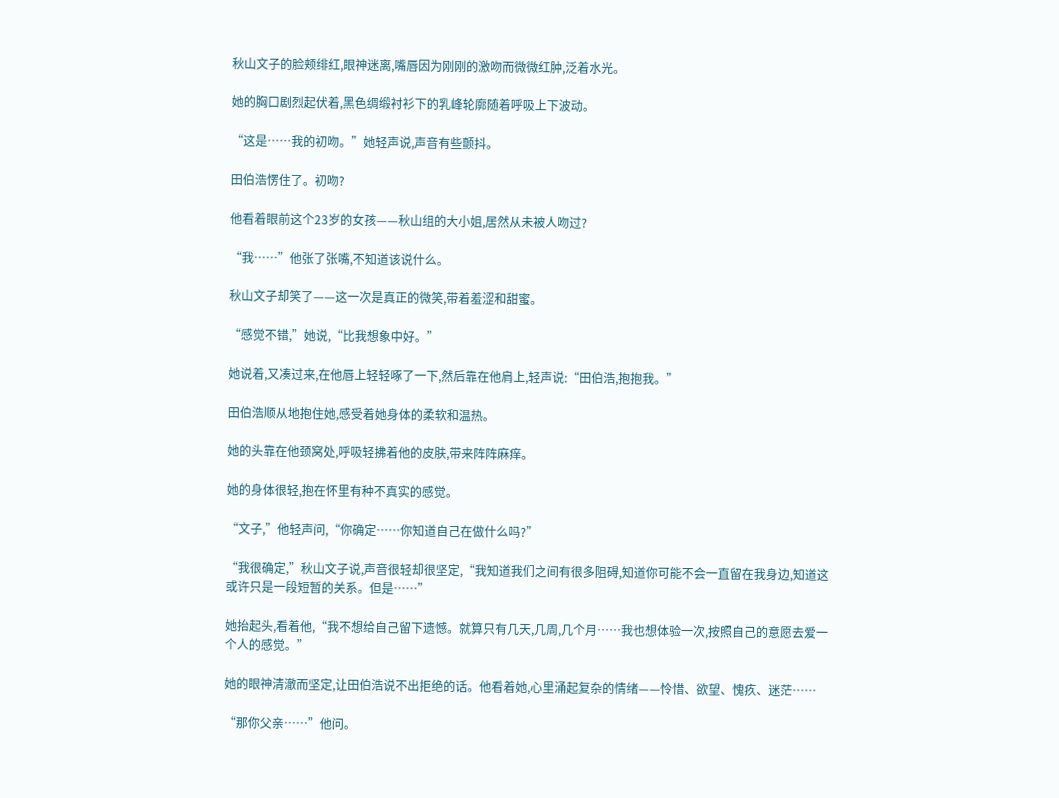秋山文子的脸颊绯红,眼神迷离,嘴唇因为刚刚的激吻而微微红肿,泛着水光。

她的胸口剧烈起伏着,黑色绸缎衬衫下的乳峰轮廓随着呼吸上下波动。

“这是……我的初吻。”她轻声说,声音有些颤抖。

田伯浩愣住了。初吻?

他看着眼前这个23岁的女孩——秋山组的大小姐,居然从未被人吻过?

“我……”他张了张嘴,不知道该说什么。

秋山文子却笑了——这一次是真正的微笑,带着羞涩和甜蜜。

“感觉不错,”她说,“比我想象中好。”

她说着,又凑过来,在他唇上轻轻啄了一下,然后靠在他肩上,轻声说:“田伯浩,抱抱我。”

田伯浩顺从地抱住她,感受着她身体的柔软和温热。

她的头靠在他颈窝处,呼吸轻拂着他的皮肤,带来阵阵麻痒。

她的身体很轻,抱在怀里有种不真实的感觉。

“文子,”他轻声问,“你确定……你知道自己在做什么吗?”

“我很确定,”秋山文子说,声音很轻却很坚定,“我知道我们之间有很多阻碍,知道你可能不会一直留在我身边,知道这或许只是一段短暂的关系。但是……”

她抬起头,看着他,“我不想给自己留下遗憾。就算只有几天,几周,几个月……我也想体验一次,按照自己的意愿去爱一个人的感觉。”

她的眼神清澈而坚定,让田伯浩说不出拒绝的话。他看着她,心里涌起复杂的情绪——怜惜、欲望、愧疚、迷茫……

“那你父亲……”他问。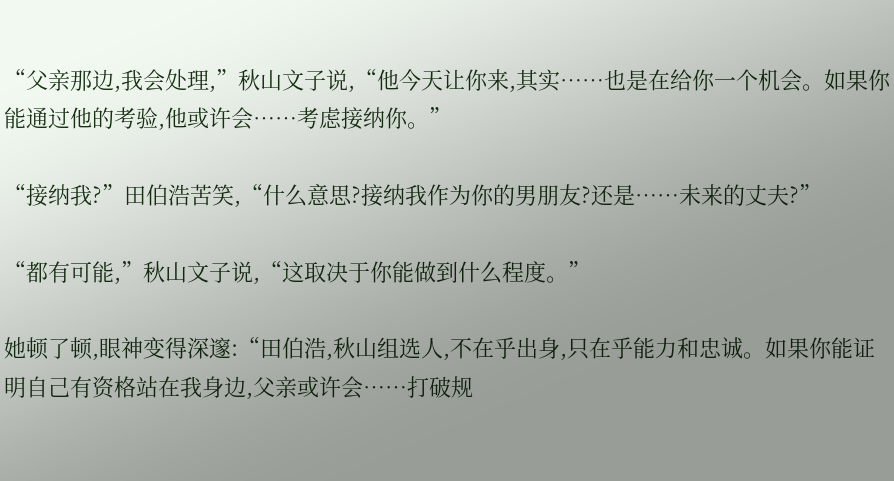“父亲那边,我会处理,”秋山文子说,“他今天让你来,其实……也是在给你一个机会。如果你能通过他的考验,他或许会……考虑接纳你。”

“接纳我?”田伯浩苦笑,“什么意思?接纳我作为你的男朋友?还是……未来的丈夫?”

“都有可能,”秋山文子说,“这取决于你能做到什么程度。”

她顿了顿,眼神变得深邃:“田伯浩,秋山组选人,不在乎出身,只在乎能力和忠诚。如果你能证明自己有资格站在我身边,父亲或许会……打破规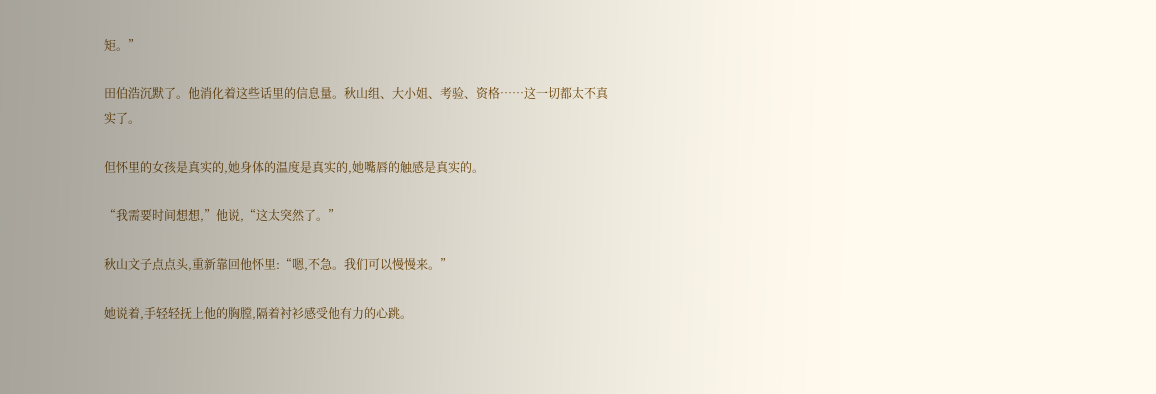矩。”

田伯浩沉默了。他消化着这些话里的信息量。秋山组、大小姐、考验、资格……这一切都太不真实了。

但怀里的女孩是真实的,她身体的温度是真实的,她嘴唇的触感是真实的。

“我需要时间想想,”他说,“这太突然了。”

秋山文子点点头,重新靠回他怀里:“嗯,不急。我们可以慢慢来。”

她说着,手轻轻抚上他的胸膛,隔着衬衫感受他有力的心跳。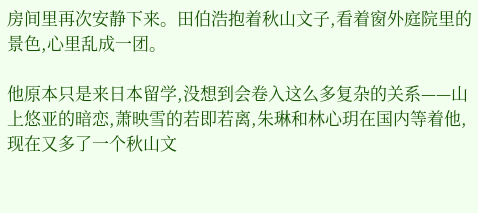房间里再次安静下来。田伯浩抱着秋山文子,看着窗外庭院里的景色,心里乱成一团。

他原本只是来日本留学,没想到会卷入这么多复杂的关系——山上悠亚的暗恋,萧映雪的若即若离,朱琳和林心玥在国内等着他,现在又多了一个秋山文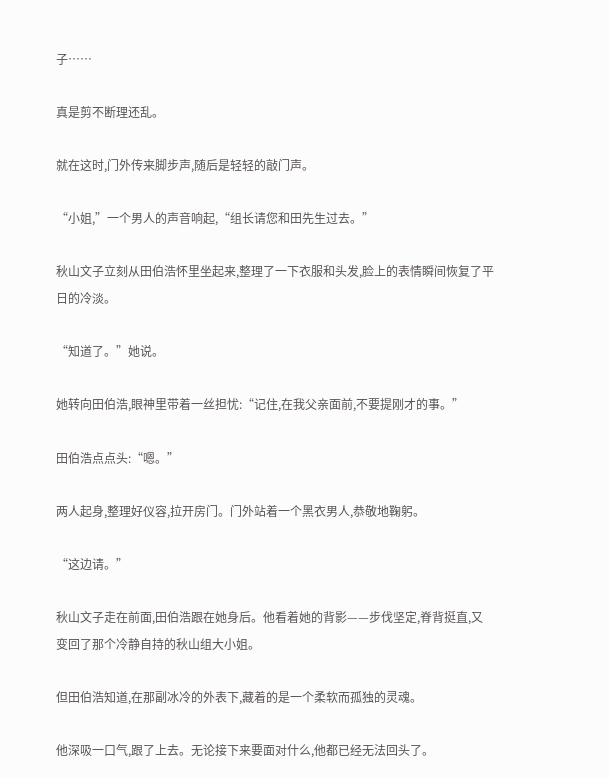子……

真是剪不断理还乱。

就在这时,门外传来脚步声,随后是轻轻的敲门声。

“小姐,”一个男人的声音响起,“组长请您和田先生过去。”

秋山文子立刻从田伯浩怀里坐起来,整理了一下衣服和头发,脸上的表情瞬间恢复了平日的冷淡。

“知道了。”她说。

她转向田伯浩,眼神里带着一丝担忧:“记住,在我父亲面前,不要提刚才的事。”

田伯浩点点头:“嗯。”

两人起身,整理好仪容,拉开房门。门外站着一个黑衣男人,恭敬地鞠躬。

“这边请。”

秋山文子走在前面,田伯浩跟在她身后。他看着她的背影——步伐坚定,脊背挺直,又变回了那个冷静自持的秋山组大小姐。

但田伯浩知道,在那副冰冷的外表下,藏着的是一个柔软而孤独的灵魂。

他深吸一口气,跟了上去。无论接下来要面对什么,他都已经无法回头了。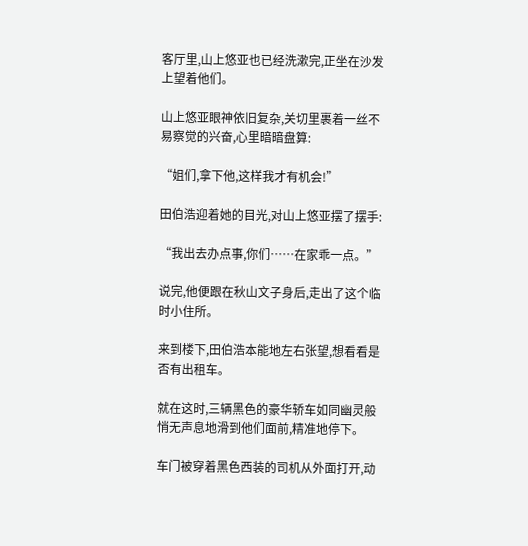客厅里,山上悠亚也已经洗漱完,正坐在沙发上望着他们。

山上悠亚眼神依旧复杂,关切里裹着一丝不易察觉的兴奋,心里暗暗盘算:

“姐们,拿下他,这样我才有机会!”

田伯浩迎着她的目光,对山上悠亚摆了摆手:

“我出去办点事,你们……在家乖一点。”

说完,他便跟在秋山文子身后,走出了这个临时小住所。

来到楼下,田伯浩本能地左右张望,想看看是否有出租车。

就在这时,三辆黑色的豪华轿车如同幽灵般悄无声息地滑到他们面前,精准地停下。

车门被穿着黑色西装的司机从外面打开,动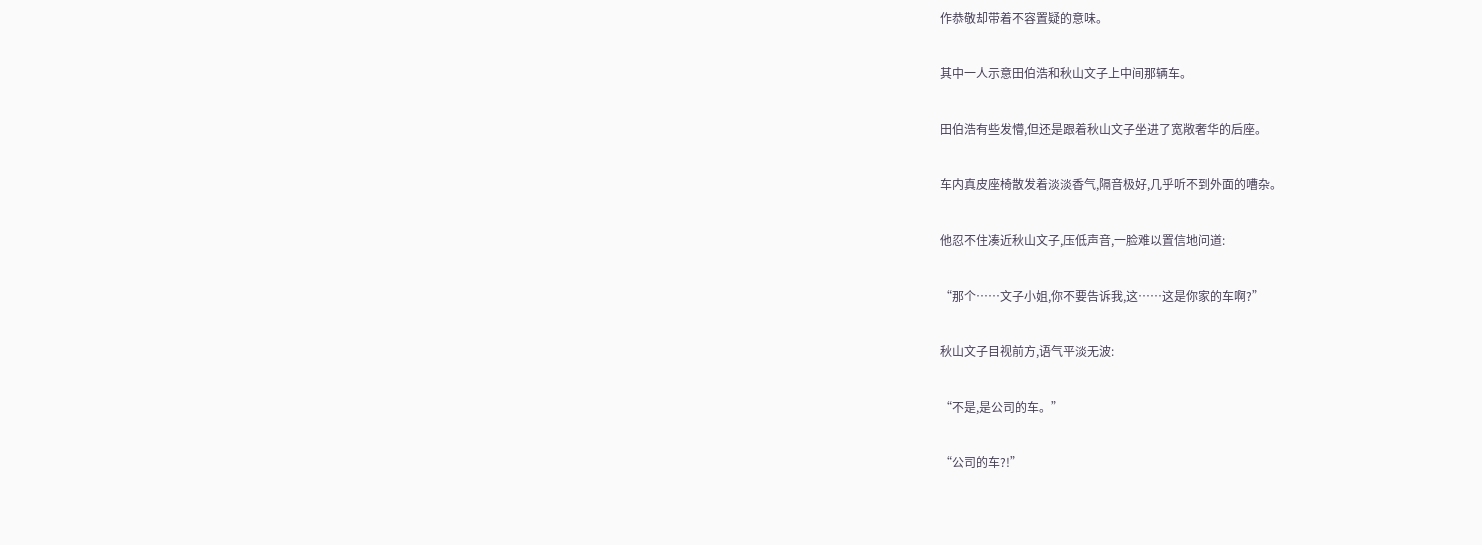作恭敬却带着不容置疑的意味。

其中一人示意田伯浩和秋山文子上中间那辆车。

田伯浩有些发懵,但还是跟着秋山文子坐进了宽敞奢华的后座。

车内真皮座椅散发着淡淡香气,隔音极好,几乎听不到外面的嘈杂。

他忍不住凑近秋山文子,压低声音,一脸难以置信地问道:

“那个……文子小姐,你不要告诉我,这……这是你家的车啊?”

秋山文子目视前方,语气平淡无波:

“不是,是公司的车。”

“公司的车?!”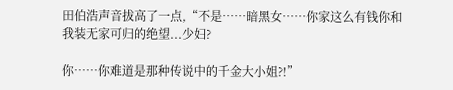田伯浩声音拔高了一点,“不是……暗黑女……你家这么有钱你和我装无家可归的绝望...少妇?

你……你难道是那种传说中的千金大小姐?!”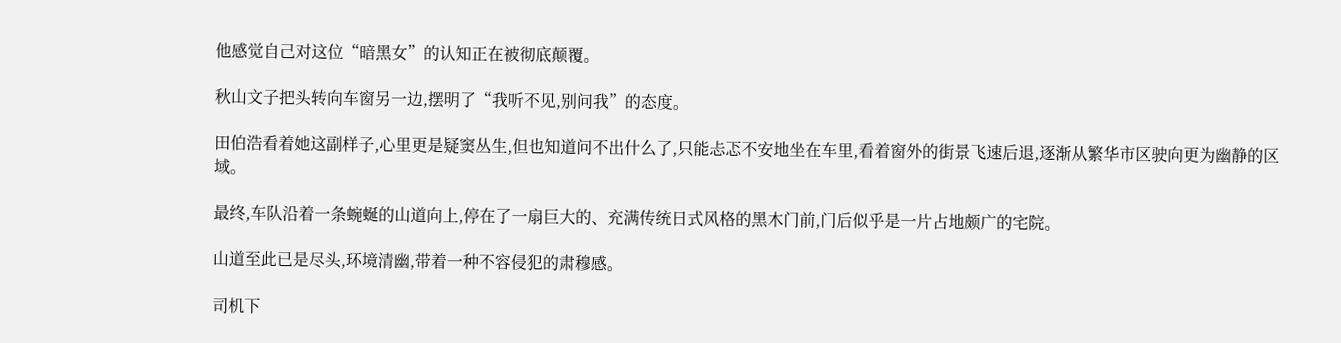他感觉自己对这位“暗黑女”的认知正在被彻底颠覆。

秋山文子把头转向车窗另一边,摆明了“我听不见,别问我”的态度。

田伯浩看着她这副样子,心里更是疑窦丛生,但也知道问不出什么了,只能忐忑不安地坐在车里,看着窗外的街景飞速后退,逐渐从繁华市区驶向更为幽静的区域。

最终,车队沿着一条蜿蜒的山道向上,停在了一扇巨大的、充满传统日式风格的黑木门前,门后似乎是一片占地颇广的宅院。

山道至此已是尽头,环境清幽,带着一种不容侵犯的肃穆感。

司机下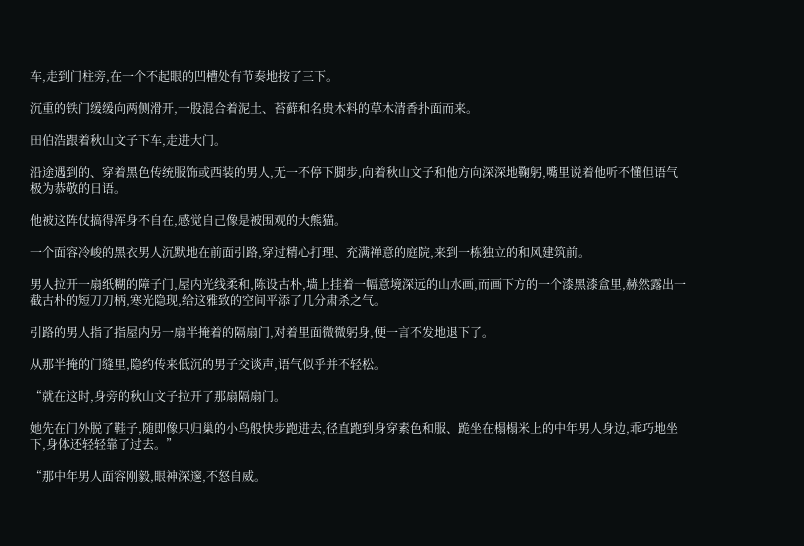车,走到门柱旁,在一个不起眼的凹槽处有节奏地按了三下。

沉重的铁门缓缓向两侧滑开,一股混合着泥土、苔藓和名贵木料的草木清香扑面而来。

田伯浩跟着秋山文子下车,走进大门。

沿途遇到的、穿着黑色传统服饰或西装的男人,无一不停下脚步,向着秋山文子和他方向深深地鞠躬,嘴里说着他听不懂但语气极为恭敬的日语。

他被这阵仗搞得浑身不自在,感觉自己像是被围观的大熊猫。

一个面容冷峻的黑衣男人沉默地在前面引路,穿过精心打理、充满禅意的庭院,来到一栋独立的和风建筑前。

男人拉开一扇纸糊的障子门,屋内光线柔和,陈设古朴,墙上挂着一幅意境深远的山水画,而画下方的一个漆黑漆盒里,赫然露出一截古朴的短刀刀柄,寒光隐现,给这雅致的空间平添了几分肃杀之气。

引路的男人指了指屋内另一扇半掩着的隔扇门,对着里面微微躬身,便一言不发地退下了。

从那半掩的门缝里,隐约传来低沉的男子交谈声,语气似乎并不轻松。

“就在这时,身旁的秋山文子拉开了那扇隔扇门。

她先在门外脱了鞋子,随即像只归巢的小鸟般快步跑进去,径直跑到身穿素色和服、跪坐在榻榻米上的中年男人身边,乖巧地坐下,身体还轻轻靠了过去。”

“那中年男人面容刚毅,眼神深邃,不怒自威。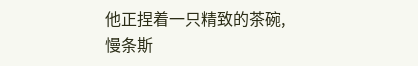他正捏着一只精致的茶碗,慢条斯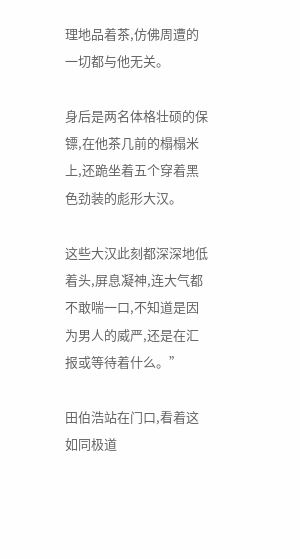理地品着茶,仿佛周遭的一切都与他无关。

身后是两名体格壮硕的保镖,在他茶几前的榻榻米上,还跪坐着五个穿着黑色劲装的彪形大汉。

这些大汉此刻都深深地低着头,屏息凝神,连大气都不敢喘一口,不知道是因为男人的威严,还是在汇报或等待着什么。”

田伯浩站在门口,看着这如同极道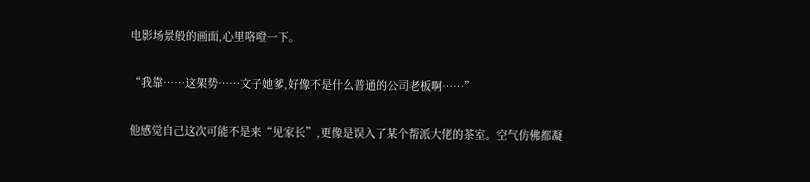电影场景般的画面,心里咯噔一下。

“我靠……这架势……文子她爹,好像不是什么普通的公司老板啊……”

他感觉自己这次可能不是来“见家长”,更像是误入了某个帮派大佬的茶室。空气仿佛都凝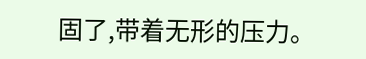固了,带着无形的压力。